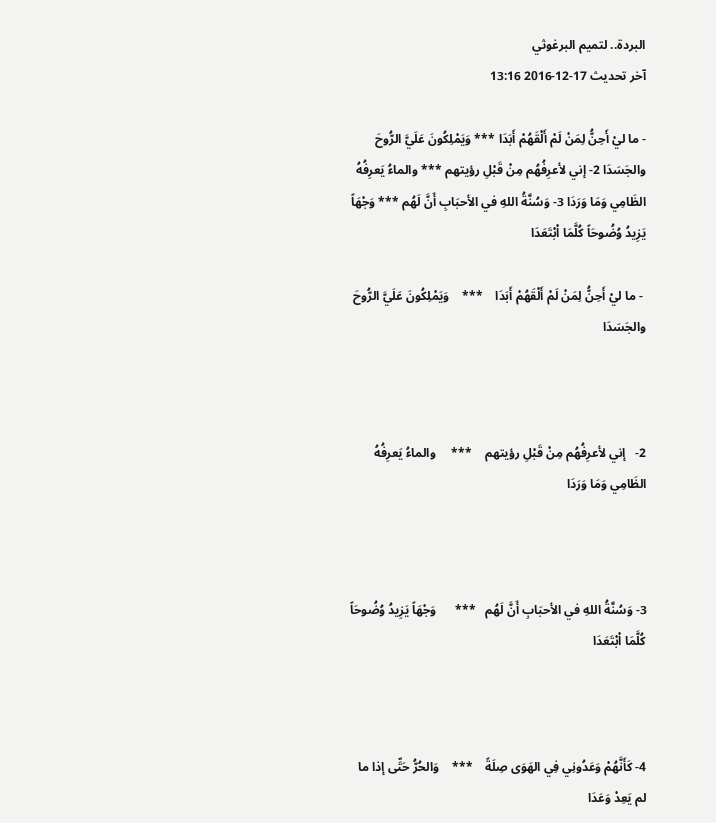البردة.. لتميم البرغوثي
آخر تحديث 17-12-2016 13:16

- ما ليْ أَحِنُّ لِمَنْ لَمْ أَلْقَهُمْ أَبَدَا *** وَيَمْلِكُونَ عَلَيَّ الرُّوحَ والجَسَدَا 2- إني لأعرِفُهُم مِنْ قَبْلِ رؤيتهم *** والماءُ يَعرِفُهُ الظَامِي وَمَا وَرَدَا 3- وَسُنَّةُ اللهِ في الأحبَابِ أَنَّ لَهُم *** وَجْهَاً يَزِيدُ وُضُوحَاً كُلَّمَا اْبْتَعَدَا

 - ما ليْ أَحِنُّ لِمَنْ لَمْ أَلْقَهُمْ أَبَدَا    ***    وَيَمْلِكُونَ عَلَيَّ الرُّوحَ والجَسَدَا



2-   إني لأعرِفُهُم مِنْ قَبْلِ رؤيتهم    ***     والماءُ يَعرِفُهُ الظَامِي وَمَا وَرَدَا



3- وَسُنَّةُ اللهِ في الأحبَابِ أَنَّ لَهُم   ***      وَجْهَاً يَزِيدُ وُضُوحَاً كُلَّمَا اْبْتَعَدَا



4- كَأَنَّهُمْ وَعَدُونِي فِي الهَوَى صِلَةً    ***    وَالحُرُّ حَتِّى إذا ما لم يَعِدْ وَعَدَا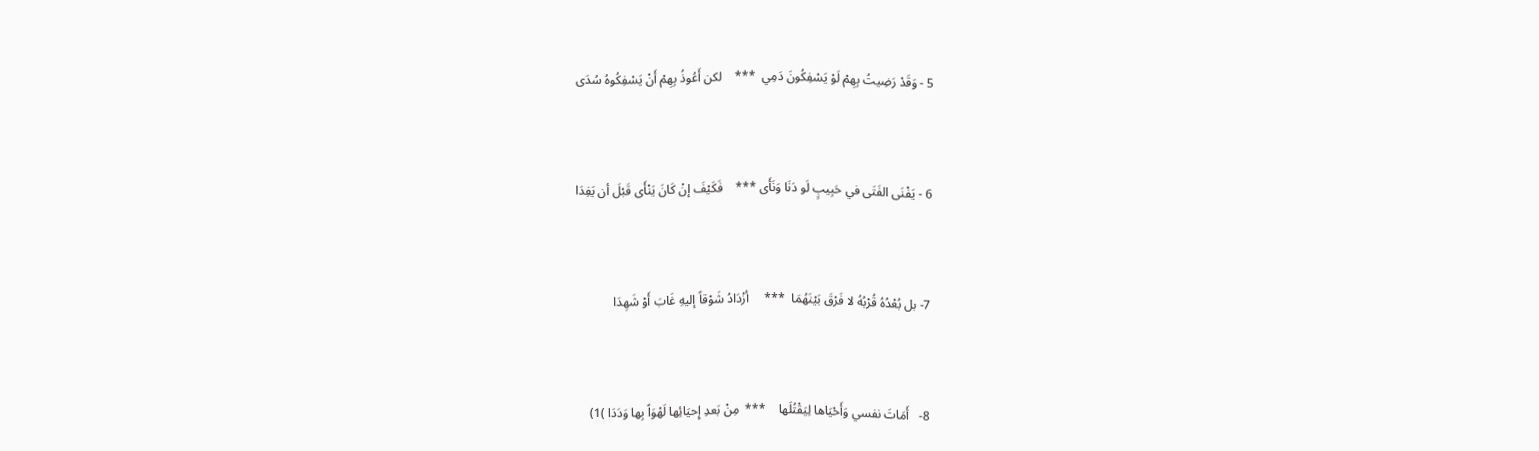5 - وَقَدْ رَضِيتُ بِهِمْ لَوْ يَسْفِكُونَ دَمِي  ***    لكن أَعُوذُ بِهِمْ أَنْ يَسْفِكُوهُ سُدَى



6 - يَفْنَى الفَتَى في حَبِيبٍ لَو دَنَا وَنَأَى ***    فَكَيْفَ إنْ كَانَ يَنْأَى قَبْلَ أن يَفِدَا



7- بل بُعْدُهُ قُرْبُهُ لا فَرْقَ بَيْنَهُمَا  ***     أزْدَادُ شَوْقاً إليهِ غَابَ أَوْ شَهِدَا



8-   أَمَاتَ نفسي وَأَحْيَاها لِيَقْتُلَها    ***  مِنْ بَعدِ إِحيَائِها لَهْوَاً بِها وَدَدَا )1)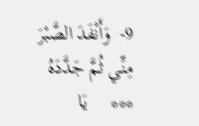9-  وَأَنْفَدَ الصَّبْرَ مِنِّي ثُمَّ جَدَّدَهُ   ***     يَا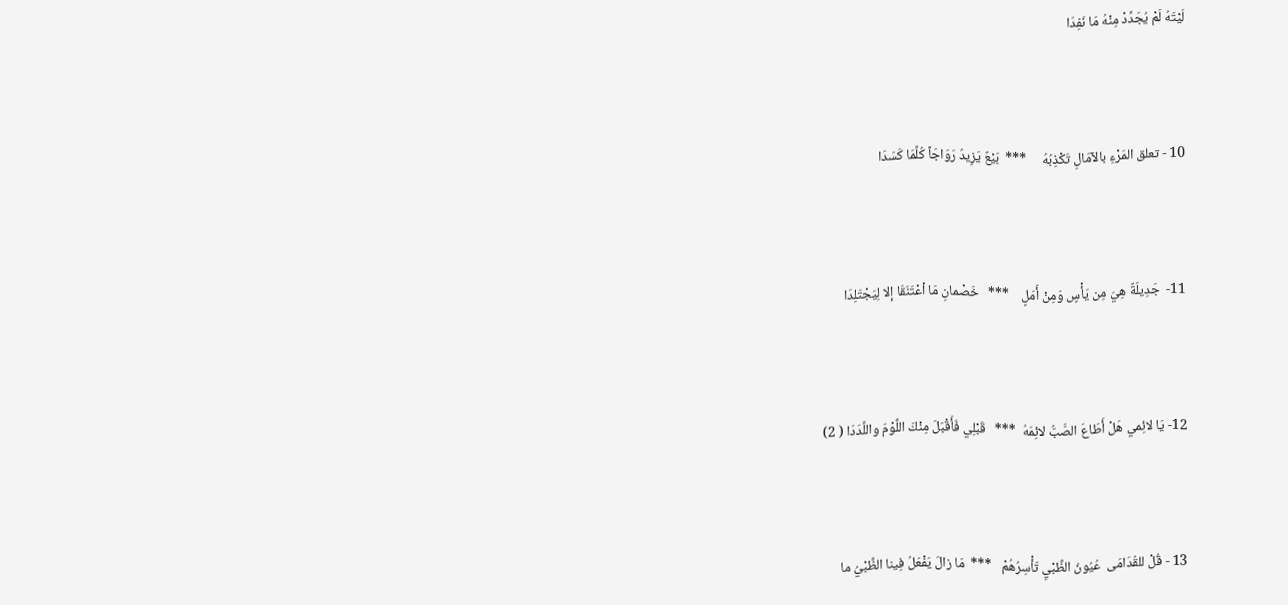لَيْتَهُ لَمْ يُجَدِّدْ مِنْهُ مَا نَفِدَا



10 - تعلق المَرْءِ بالآمَالِ تَكْذِبُهُ     ***  بَيْعٌ يَزِيدُ رَوَاجَاً كُلَّمَا كَسَدَا



11-  جَدِيلَةٌ هِيَ مِن يَأْسٍ وَمِنْ أَمَلٍ    ***   خَصْمانِ مَا اْعْتَنَقَا إلا لِيَجْتَلِدَا



12- يَا لائِمي هَلْ أَطَاعَ الصَّبُّ لائِمَهُ  ***   قَبْلِي فَأَقْبَلَ مِنْكَ اللَّوْمَ واللَّدَدَا ( 2)



13 - قُلْ للقُدَامَى  عُيُونُ الظَّبْيِ تَأْسِرُهُمْ   ***  مَا زالَ يَفْعَلُ فِينا الظَّبْيُ ما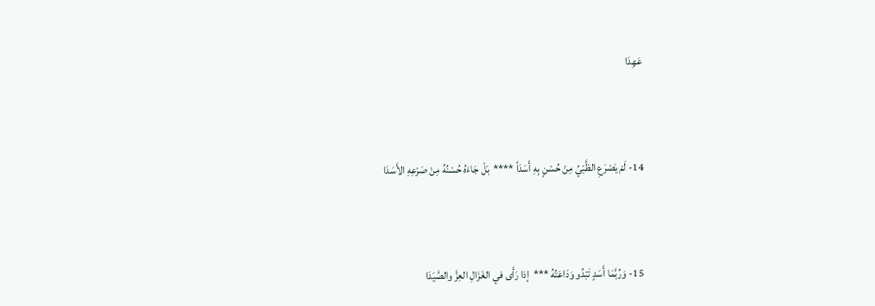عَهِدَا



14- لَمْ يَصْرَعِ الظَّبْيُ مِنْ حُسْنٍ بِهِ أَسَدَاً ****  بَلْ جَاءَهُ حُسْنُهُ مِنْ صَرْعِهِ الأَسَدَا



15- وَرُبَّمَا أَسَدٍ تَبْدُو وَدَاعَتُهُ ***  إذا رَأَى في الغَزَالِ العِزَّ والصَّيَدَا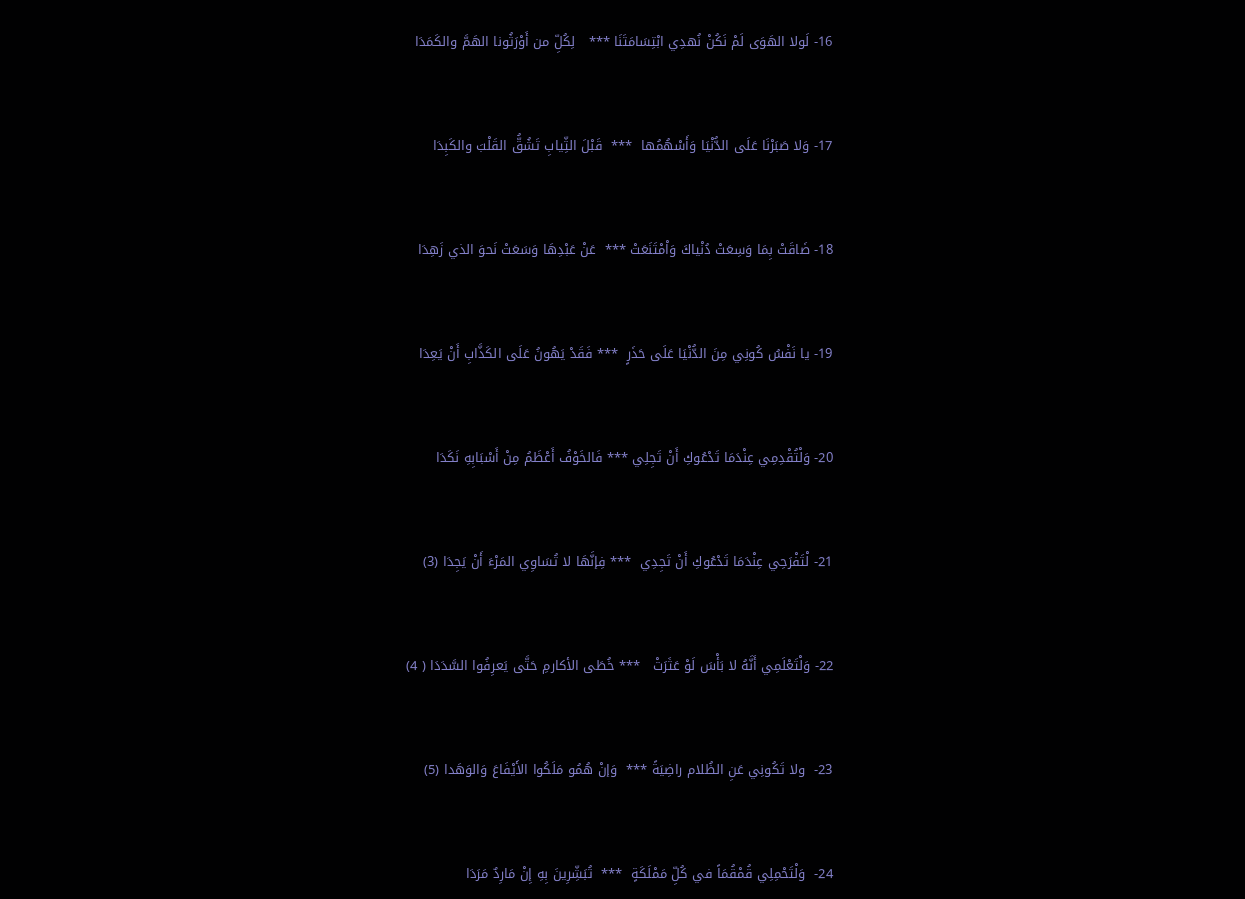16- لَولا الهَوَى لَمْ نَكُنْ نُهدِي ابْتِسَامَتَنَا ***   لِكُلِّ من أَوْرَثُونا الهَمَّ والكَمَدَا



17- وَلا صَبَرْنَا عَلَى الدُّنْيَا وَأَسْهُمُها  ***  قَبْلَ الثِّيابِ تَشُقُّ القَلْبَ والكَبِدَا



18- ضَاقَتْ بِمَا وَسِعَتْ دُنْياكَ وَاْمْتَنَعَتْ ***  عَنْ عَبْدِهَا وَسَعَتْ نَحوَ الذي زَهِدَا



19- يا نَفْسُ كُونِي مِنَ الدُّنْيَا عَلَى حَذَرٍ  *** فَقَدْ يَهُونُ عَلَى الكَذَّابِ أَنْ يَعِدَا



20- وَلْتُقْدِمِي عِنْدَمَا تَدْعُوكِ أَنْ تَجِلِي *** فَالخَوْفُ أَعْظَمُ مِنْ أَسْبَابِهِ نَكَدَا



21- لْتَفْرَحِي عِنْدَمَا تَدْعُوكِ أَنْ تَجِدِي  *** فِإنَّهَا لا تُسَاوِي المَرْءَ أَنْ يَجِدَا (3)



22- وَلْتَعْلَمِي أَنَّهُ لا بَأْسَ لَوْ عَثَرَتْ   *** خُطَى الأكارمِ حَتَّى يَعرِفُوا السَّدَدَا ( 4)



23-  ولا تَكُونِي عَنِ الظُلام راضِيَةً ***  وَإنْ هُمُو مَلَكُوا الأَيْفَاعَ وَالوَهَدا (5)



24-  وَلْتَحْمِلِي قُمْقُمَاً في كُلِّ مَمْلَكَةٍ  ***  تُبَشِّرِينَ بِهِ إِنْ مَارِدٌ مَرَدَا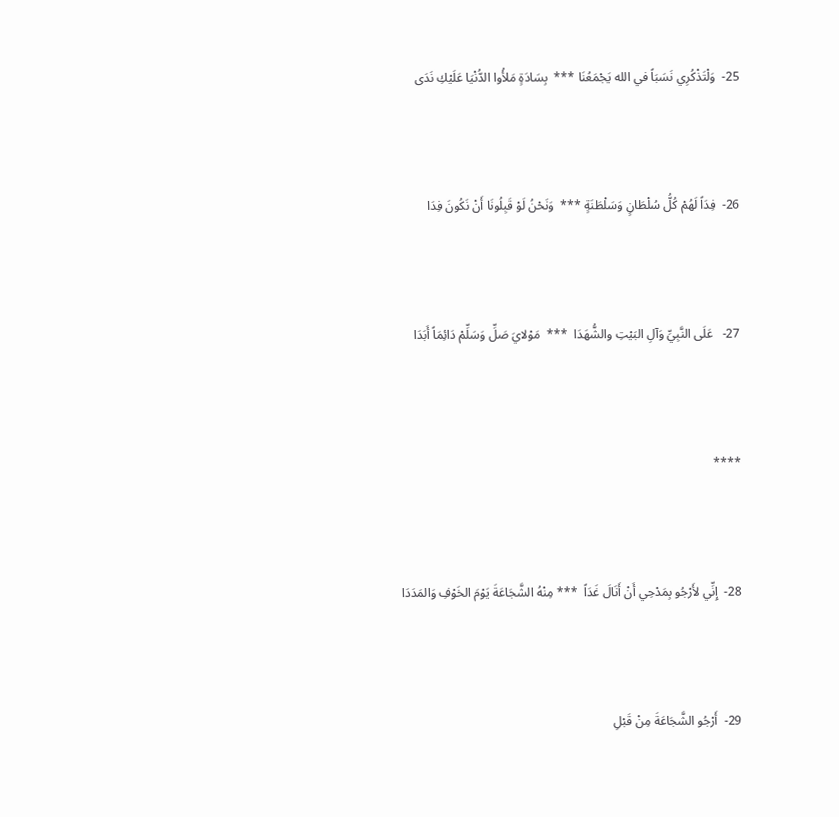25-  وَلْتَذْكُرِي نَسَبَاً في الله يَجْمَعُنَا ***  بِسَادَةٍ مَلأُوا الدُّنْيَا عَلَيْكِ نَدَى



26-  فِدَاً لَهُمْ كُلُّ سُلْطَانٍ وَسَلْطَنَةٍ ***  وَنَحْنُ لَوْ قَبِلُونَا أَنْ نَكُونَ فِدَا



27-   عَلَى النَّبِيِّ وَآلِ البَيْتِ والشُّهَدَا  ***  مَوْلايَ صَلِّ وَسَلِّمْ دَائِمَاً أَبَدَا



****



28-  إِنِّي لأَرْجُو بِمَدْحِي أَنْ أَنَالَ غَدَاً  *** مِنْهُ الشَّجَاعَةَ يَوْمَ الخَوْفِ وَالمَدَدَا



29-  أَرْجُو الشَّجَاعَةَ مِنْ قَبْلِ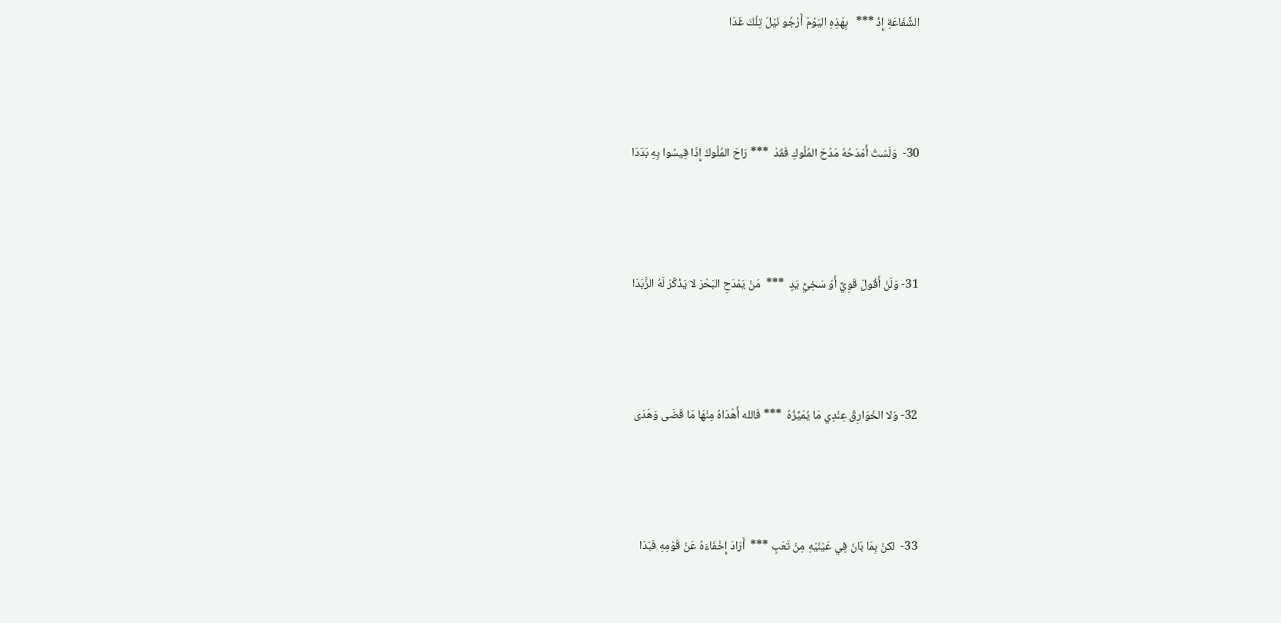الشَّفَاعَةِ إِذْ ***   بِهَذِهِ اليَوْمَ أَرْجُو نَيْلَ تِلْكَ غَدَا



30-  وَلَسْتُ أَمْدَحُهُ مَدْحَ المُلُوكِ فَقَدْ  *** رَاحَ المُلُوكُ إِذَا قِيسُوا بِهِ بَدَدَا



31- وَلَنْ أَقُولَ قَوِيٌّ أَوْ سَخِيُّ يَدٍ  ***  مَنْ يَمْدَحِ البَحْرَ لا يَذْكُرْ لَهُ الزَّبَدَا



32- وَلا الخَوَارِقُ عِنْدِي مَا يُمَيِّزُهُ  *** فَالله أَهْدَاهُ مِنْهَا مَا قَضَى وَهَدَى



33-  لكنْ بِمَا بَانَ فِي عَيْنَيْهِ مِنْ تَعَبٍ ***  أَرَادَ إِخْفَاءَهُ عَنْ قَوْمِهِ فَبَدَا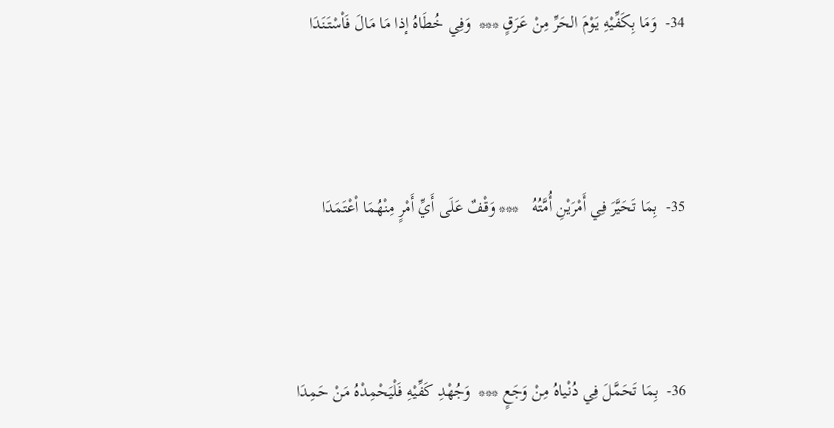34-  وَمَا بِكَفِّيْهِ يَوْمَ الحَرِّ مِنْ عَرَقٍ ***  وَفِي خُطَاهُ إذا مَا مَالَ فَاْسْتَنَدَا



35-  بِمَا تَحَيَّرَ فِي أَمْرَيْنِ أُمَّتُهُ   *** وَقْفٌ عَلَى أَيِّ أَمْرٍ مِنْهُمَا اْعْتَمَدَا



36-  بِمَا تَحَمَّلَ فِي دُنْياهُ مِنْ وَجَعٍ ***  وَجُهْدِ كَفِّيْهِ فَلْيَحْمِدْهُ مَنْ حَمِدَا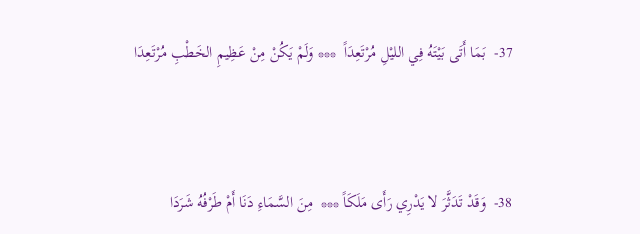37-  بَمَا أَتَى بَيْتَهُ فِي الليْلِ مُرْتَعِدَاً  *** وَلَمْ يَكُنْ مِنْ عَظِيمِ الخَطْبِ مُرْتَعِدَا



38-  وَقَدْ تَدَثَّرَ لا يَدْرِي رَأَى مَلَكَاً ***  مِنَ السَّمَاءِ دَنَا أَمْ طَرْفُهُ شَرَدَا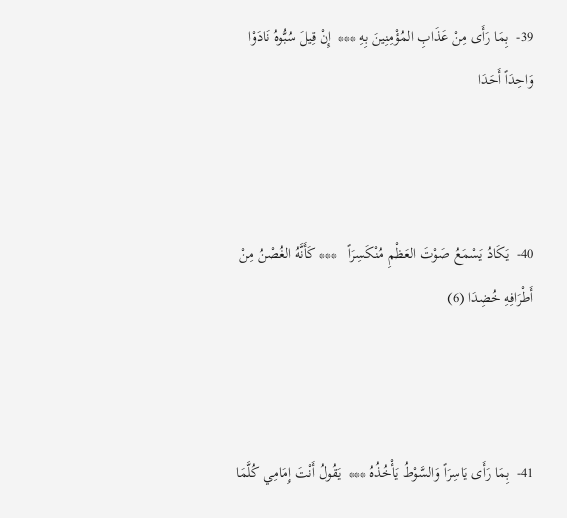39-  بِمَا رَأَى مِنْ عَذَابِ المُؤْمِنِينَ بِهِ ***  إِنْ قِيلَ سُبُّوهُ نَادَوْا وَاحِدَاً أَحَدَا



40-  يَكَادُ يَسْمَعُ صَوْتَ العَظْمِ مُنْكَسِرَاً   *** كَأَنَّهُ الغُصْنُ مِنْ أَطْرَافِهِ خُضِدَا (6)



41-  بِمَا رَأَى يَاسِرَاً وَالسَّوْطُ يَأْخُذُهُ ***  يَقُولُ أَنْتَ إِمَامِي كُلَّمَا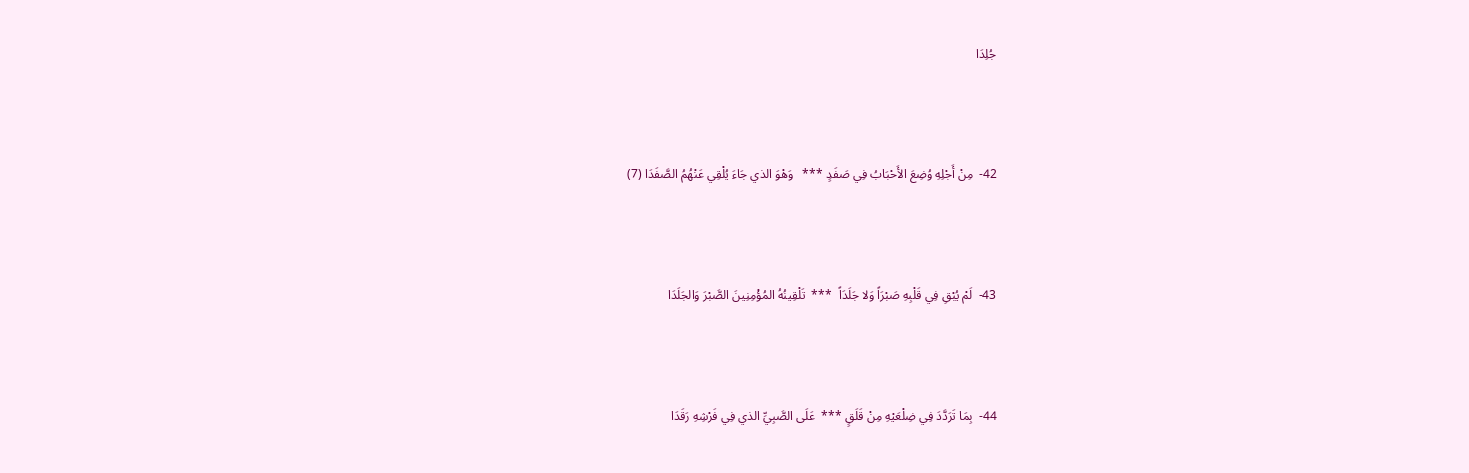جُلِدَا



42-  مِنْ أَجْلِهِ وُضِعَ الأَحْبَابُ فِي صَفَدٍ ***   وَهْوَ الذي جَاءَ يُلْقِي عَنْهُمُ الصَّفَدَا (7)



43-  لَمْ يُبْقِ فِي قَلْبِهِ صَبْرَاً وَلا جَلَدَاً  ***  تَلْقِينُهُ المُؤْمِنِينَ الصَّبْرَ وَالجَلَدَا



44-  بِمَا تَرَدَّدَ فِي ضِلْعَيْهِ مِنْ قَلَقٍ ***  عَلَى الصَّبِيِّ الذي فِي فَرْشِهِ رَقَدَا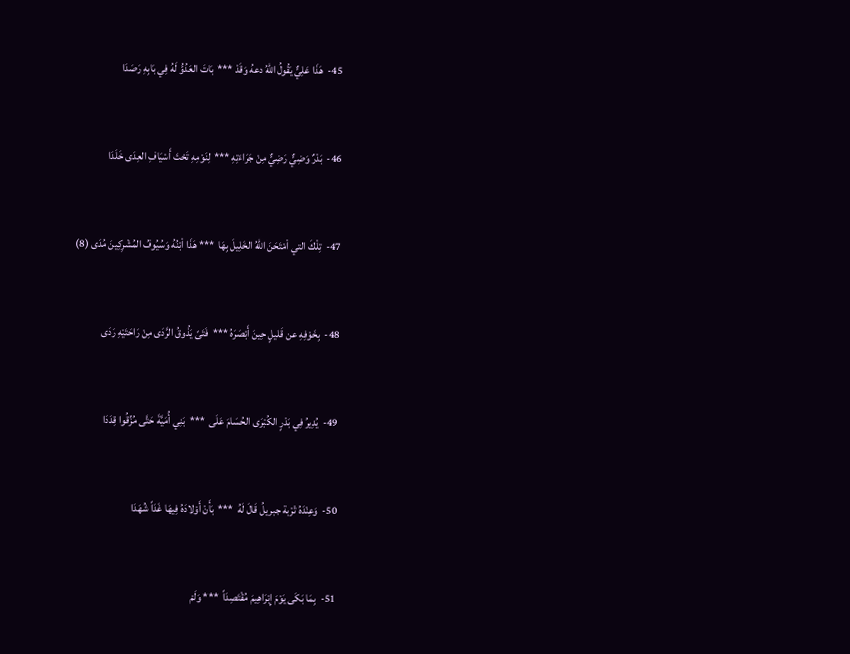45-  هَذَا عَلِيٌّ يَقُولُ اللهُ دعهُ وَقَدْ ***  بَاتَ العَدُوُّ لَهُ فِي بَابِهِ رَصَدَا



46-  بَدْرٌ وَضِيٌّ رَضِيٌّ مِنْ جَرَاءَتِهِ ***  لِنَوْمِهِ تَحْتَ أَسْيَافِ العِدَى خَلَدَا



47-  تِلْكَ التي اْمْتَحَنَ اللهُ الخَلِيلَ بِهَا  *** هَذَا اْبْنُهُ وَسُيُوفُ المُشْرِكِينَ مُدَى (8)



48-  بِخَوْفِهِ عن قَليلٍ حِينَ أَبْصَرَهُ ***  فَتَىً يَذُوقُ الرَّدَى مِنْ رَاحَتَيْهِ رَدَى



49-  يُدِيرُ فِي بَدْرٍ الكُبْرَى الحُسَامَ عَلَى  ***  بَنِي أُمَيَّةَ حَتَّى مُزِّقُوا قِدَدَا



50-  وَعِنْدَهُ تْرْبة جبريلُ قَالَ لَهُ  ***  بَأَنْ أَوْلادَهُ فِيهَا غَدَاً شُهَدَا



51-  بِمَا بَكَى يَوْمَ إِبْرَاهِيمَ مُقْتَصِدَاً  *** وَلَمْ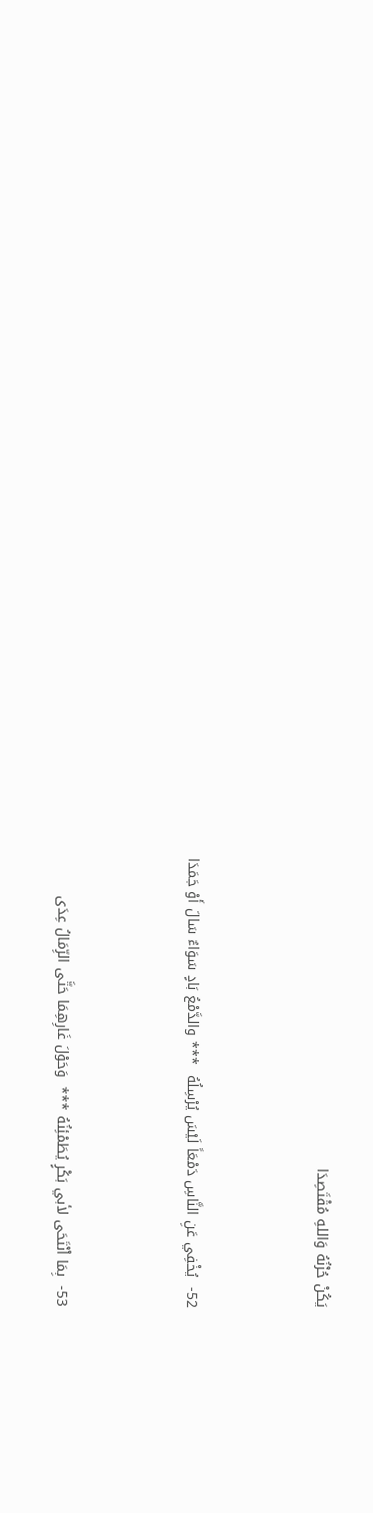يَكُنْ حُزْنُهُ وَاللهِ مُقْتَصِدَا



52-  يُخْفِي عَنِ النَّاسِ دَمْعَاً لَيْسَ يُرْسِلُهُ  *** والدَّمْعُ بَادٍ سَوَاءٌ سَالَ أَوْ جَمَدَا



53-  بِمَا اْنْتَحَى لأبي بَكْرٍ يُطَمْئِنُهُ ***  وَحَوْلَ غَارِهِمَا حَتَّى الرِّمَالُ عِدَى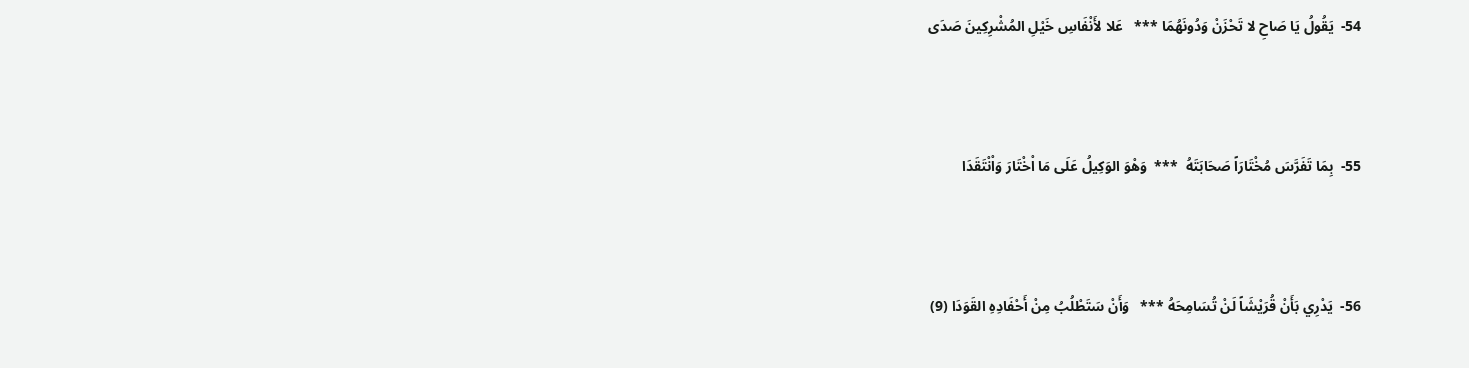54-  يَقُولُ يَا صَاحِ لا تَحْزَنْ وَدُونَهُمَا ***   عَلا لأَنْفَاسِ خَيْلِ المُشْرِكِينَ صَدَى



55-  بِمَا تَفَرَّسَ مُخْتَارَاً صَحَابَتَهُ  ***  وَهْوَ الوَكِيلُ عَلَى مَا اْخْتَارَ وَاْنْتَقَدَا



56-  يَدْرِي بَأَنْ قُرَيْشَاً لَنْ تُسَامِحَهُ ***   وَأَنْ سَتَطْلُبُ مِنْ أَحْفَادِهِ القَوَدَا (9)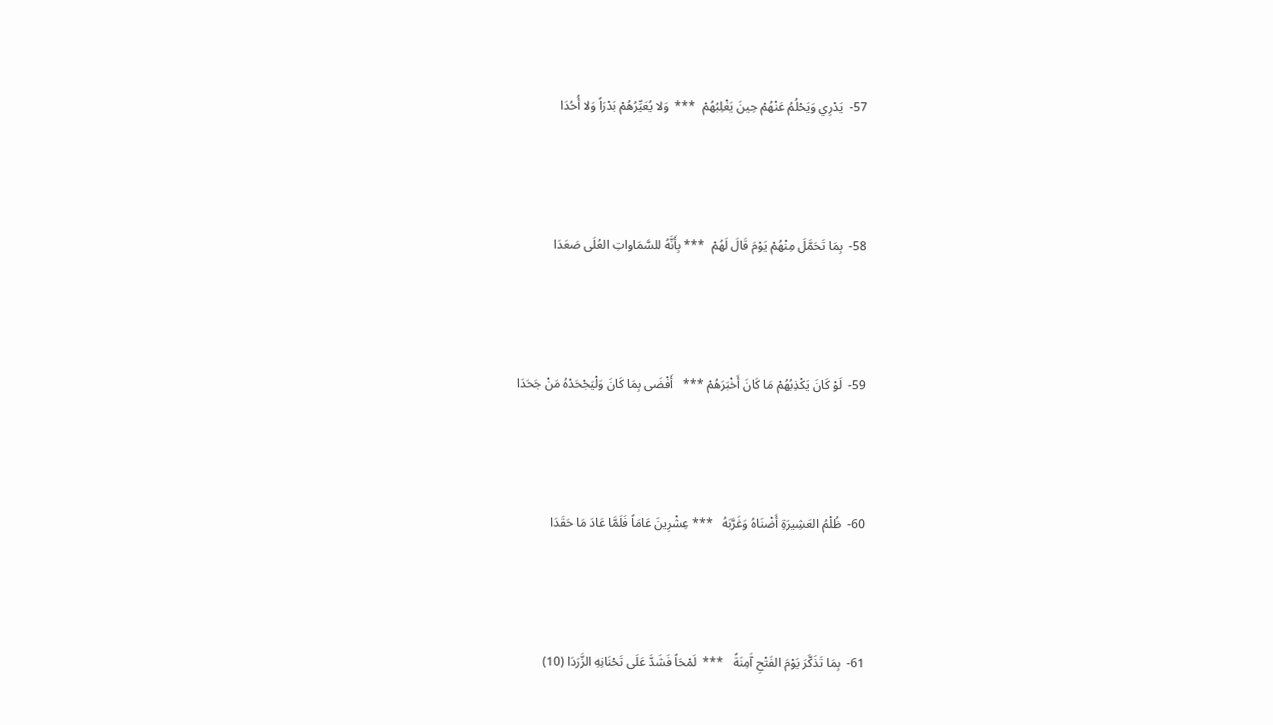57-  يَدْرِي وَيَحْلُمُ عَنْهُمْ حِينَ يَغْلِبُهُمْ  ***  وَلا يُعَيِّرُهُمْ بَدْرَاً وَلا أُحُدَا



58-  بِمَا تَحَمَّلَ مِنْهُمْ يَوْمَ قَالَ لَهُمْ  *** بِأَنَّهُ للسَّمَاواتِ العُلَى صَعَدَا



59-  لَوْ كَانَ يَكْذِبُهُمْ مَا كَانَ أَخْبَرَهُمْ ***   أَفْضَى بِمَا كَانَ وَلْيَجْحَدْهُ مَنْ جَحَدَا



60-  ظُلْمُ العَشِيرَةِ أَضْنَاهُ وَغَرَّبَهُ   *** عِشْرِينَ عَامَاً فَلَمَّا عَادَ مَا حَقَدَا



61-  بِمَا تَذَكَّرَ يَوْمَ الفَتْحِ آَمِنَةً   ***  لَمْحَاً فَشَدَّ عَلَى تَحْنَانِهِ الزَّرَدَا (10)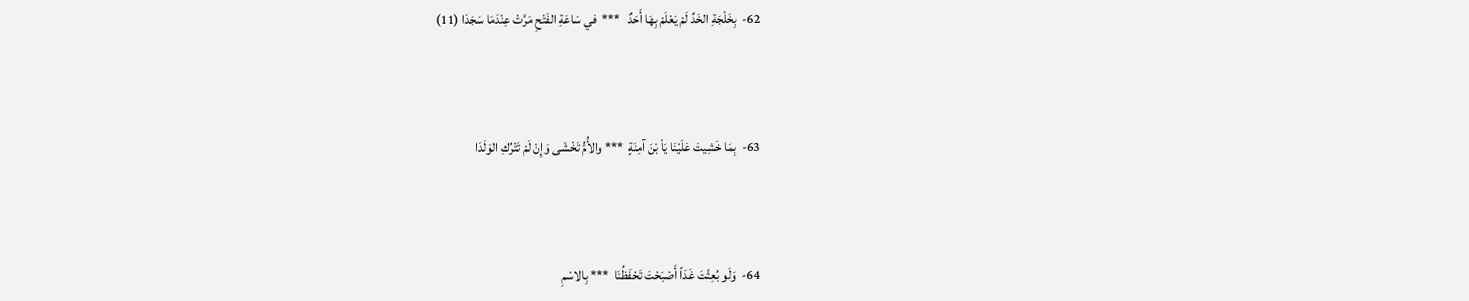62-  بِخَلْجَةِ الخَدِّ لَمْ يَعْلَمْ بِهَا أَحَدٌ   ***  في سَاعَةِ الفَتْحِ مَرَّتْ عِنْدَمَا سَجَدَا (11)



63-  بِمَا خَشِيتَ عَلَيْنَا يَاْ بْنَ آمِنَةٍ  *** والأُمُّ تَخْشَى وَإِنْ لَمْ تَتْرُكِ الوَلَدَا



64-  وَلَو بُعِثْتَ غَدَاً أَصْبَحْتَ تَحْفَظُنَا  *** بِالاسْمِ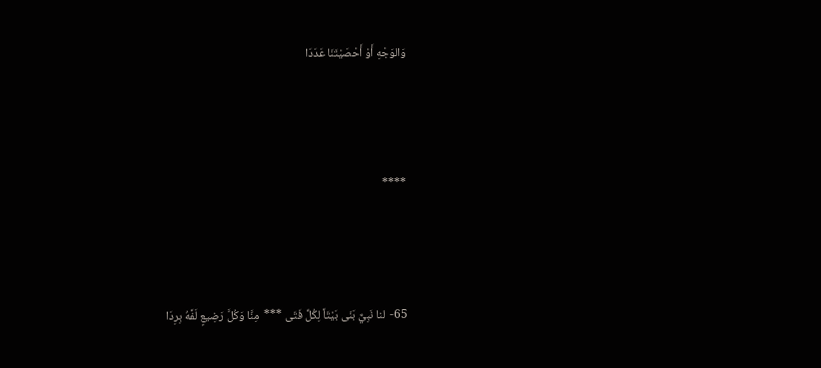وَالوَجْهِ أَوْ أَحْصَيْتَنَا عَدَدَا



****



65-  لنا نَبِيٌّ بَنَى بَيْتَاً لِكُلِّ فَتَى ***  مِنَّا وَكُلَّ رَضِيعٍ لَفَّهُ بِرِدَا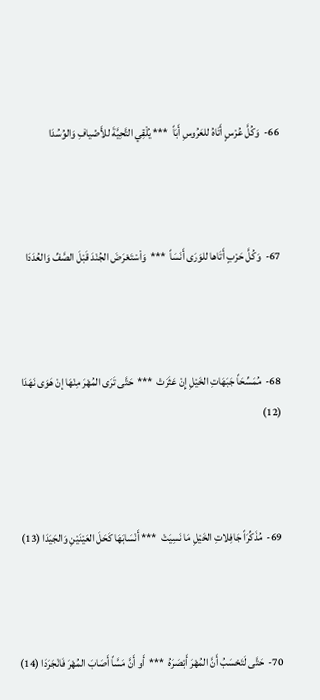66-  وَكُلَّ عُرْسٍ أَتَاهُ للعَرُوسِ أَبَاً  *** يُلْقِي التَّحِيَّةَ للأَضْيافِ وَالوُسُدَا



67-  وَكُلَّ حَرْبٍ أَتَاها للوَرَى أَنَسَاً  ***  وَاْسْتَعْرَضَ الجُنْدَ قَبْلَ الصَّفِّ وَالعُدَدَا



68-  مُمَسِّحَاً جَبَهَاتِ الخَيْلِ إِنْ عَثَرَتْ  ***  حَتَّى تَرَى المُهْرَ مِنْهَا إنْ هَوَى نَهَدَا (12)



69-  مُذَكِّرَاً جَافِلاتِ الخَيْلِ مَا نَسِيَتْ  *** أَنْسَابَهَا كَحَلَ العَيْنَيْنِ وَالجَيَدَا (13)



70-  حَتَّى لَتَحْسَبُ أَنَّ المُهْرَ أَبْصَرَهُ  ***  أَو أَنَّ مَسَّاً أَصَابَ المُهْرَ فَانْجَرَدَا (14)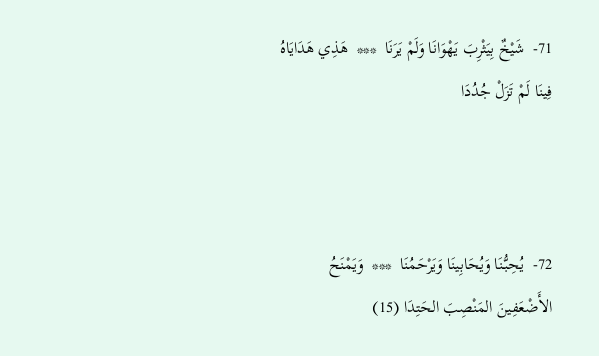71-  شَيْخٌ بِيَثْرِبَ يَهْوَانَا وَلَمْ يَرَنَا  ***  هَذِي هَدَايَاهُ فِينَا لَمْ تَزَلْ جُدُدَا



72-  يُحِبُّنَا وَيُحَابِينَا وَيَرْحَمُنَا  ***  وَيَمْنَحُ الأَضْعَفِينَ المَنْصِبَ الحَتِدَا (15)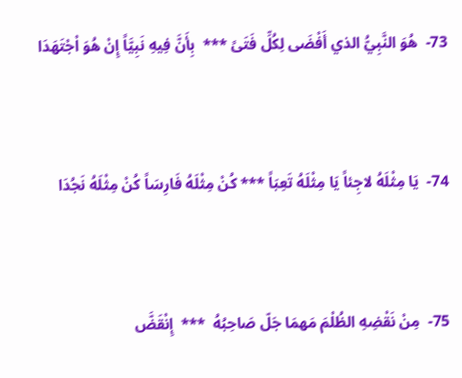73-  هُوَ النَّبِيُّ الذي أَفْضَى لِكُلِّ فَتَىً ***  بِأَنَّ فِيهِ نَبِيَّاً إِنْ هُوَ اْجْتَهَدَا



74-  يَا مِثْلَهُ لاجِئاً يَا مِثْلَهُ تَعِبَاً *** كُنْ مِثْلَهُ فَارِسَاً كُنْ مِثْلَهُ نَجُدَا



75-  مِنْ نَقْضِهِ الظُلْمَ مَهمَا جَلّ صَاحِبُهُ  ***  إِنْقَضَّ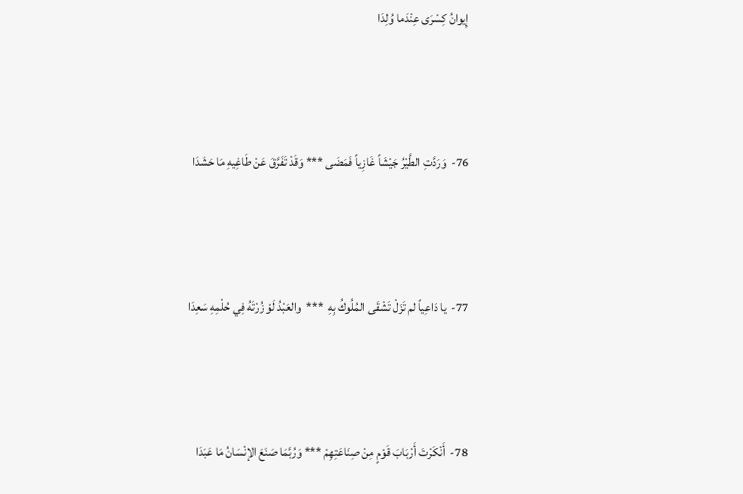إِيوانُ كِسْرَى عِنْدَما وُلِدَا



76-  وَرَدَّتِ الطَّيْرُ جَيْشَاً غَازِياً فَمَضَى *** وَقَدْ تَفَرَّقَ عَنْ طَاغِيهِ مَا حَشَدَا



77-  يا دَاعِياً لم تَزَلْ تَشْقَى المُلُوكُ بِهِ  ***  والعَبْدُ لَوْ زُرْتَهُ فِي حُلْمِهِ سَعِدَا



78-  أَنْكَرْتَ أَرْبَابَ قَوْمٍ مِنْ صِنَاعَتِهِمْ *** وَرُبَّمَا صَنَعَ الإنْسَانُ مَا عَبَدَا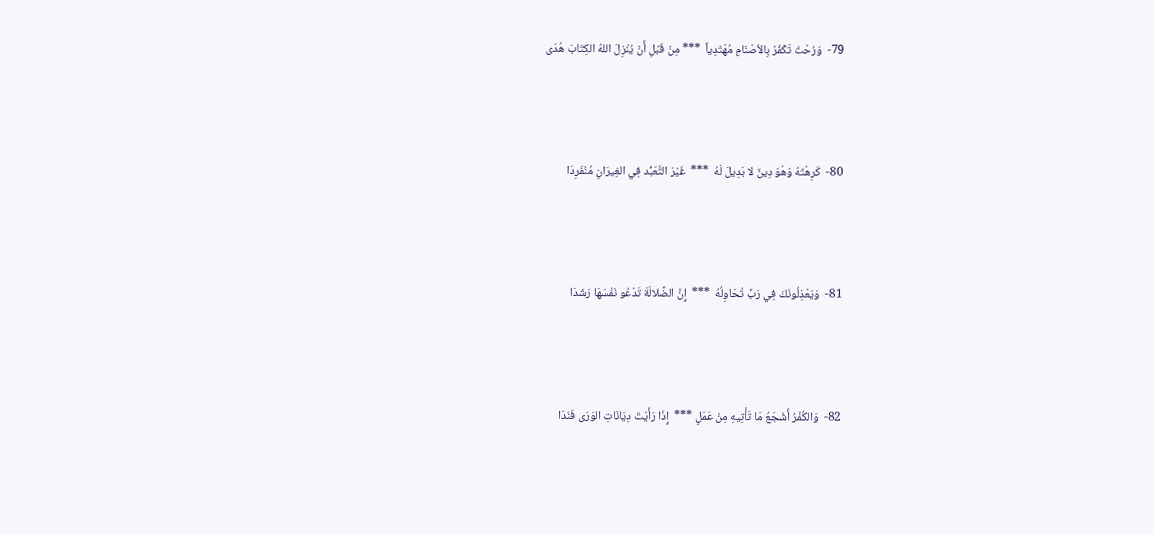79-  وَرُحْتَ تَكْفُرُ بِالأصْنَامِ مُهْتَدِياً  *** مِنْ قَبْلِ أَنْ يُنْزِلَ اللهُ الكِتَابَ هُدَى



80-  كَرِهْتَهُ وَهْوَ دِينٌ لا بَدِيلَ لَهُ  ***  غَيْرَ التَّعَبُّد فِي الغِيرَانِ مُنْفَرِدَا



81-  وَيَعْذِلُونَكَ فِي رَبِّ تُحَاوِلُهُ  ***  إِنَّ الضَّلالَةَ تَدْعُو نَفْسَهَا رَشَدَا



82-  وَالكُفْرُ أَشْجَعُ مَا تَأْتِيهِ مِنْ عَمَلٍ ***  إِذَا رَأَيْتَ دِيَانَاتِ الوَرَى فَنَدَا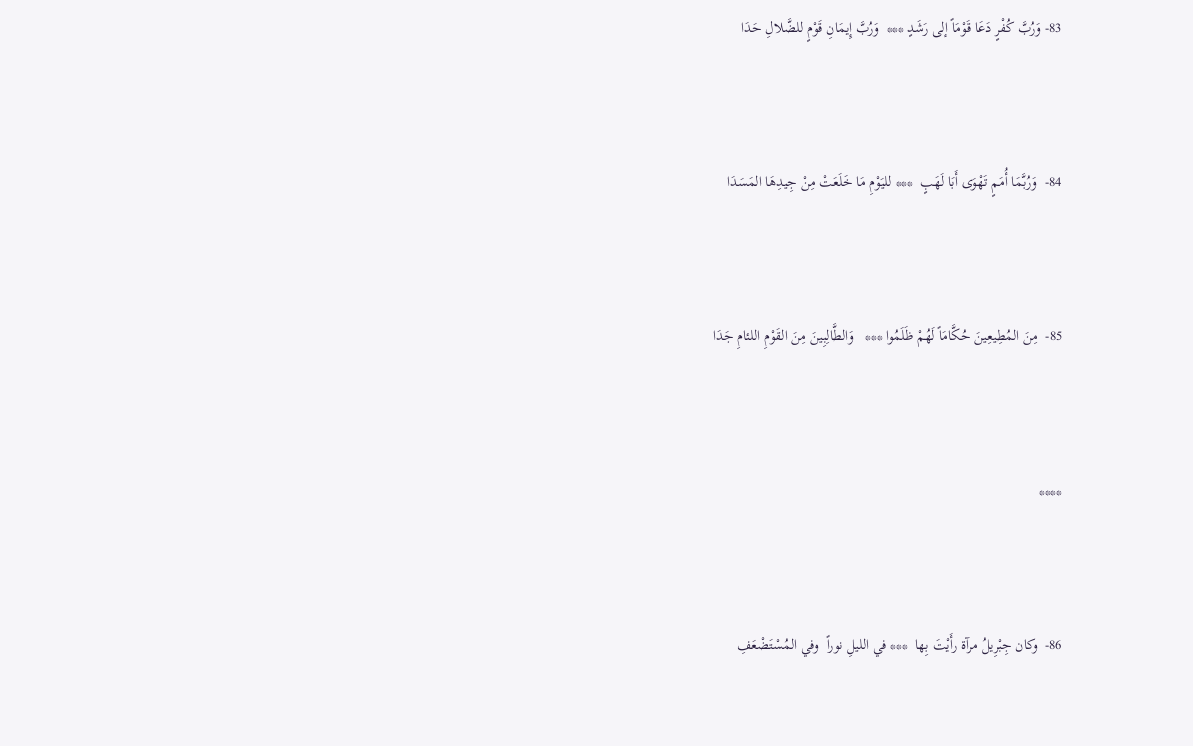83- وَرُبَّ كُفْرٍ دَعَا قَوْمَاً إلى رَشَدٍ ***  وَرُبَّ إِيمَانِ قَوْمٍ للضَّلالِ حَدَا



84-  وَرُبَّمَا أُمَمٍ تَهْوَى أَبَا لَهَبٍ  *** لليَوْمِ مَا خَلَعَتْ مِنْ جِيدِهَا المَسَدَا



85-  مِنَ المُطِيعِينَ حُكَّامَاً لَهُمْ ظَلَمُوا ***   وَالطَّالِبِينَ مِنَ القَوْمِ اللئامِ جَدَا



****



86-  وكان جِبْرِيلُ مرآة رأَيْتَ بِها  *** في الليلِ نوراً  وفي المُسْتَضْعَفِ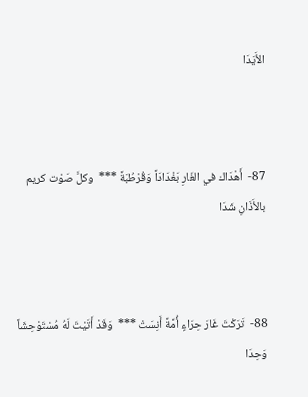الأَيَدَا



87-  أَهْدَاك في الغَارِ بَغْدَادَاً وَقُرْطُبَةً ***  وكلَّ صَوْت كريم بالأَذَانِ شَدَا



88-  تَرَكْتَ غَارَ حِرَاءٍ أُمَّةً أَنِسَتْ ***  وَقَدْ أَتَيْتَ لَهُ مُسْتَوْحِشَاً وَحِدَا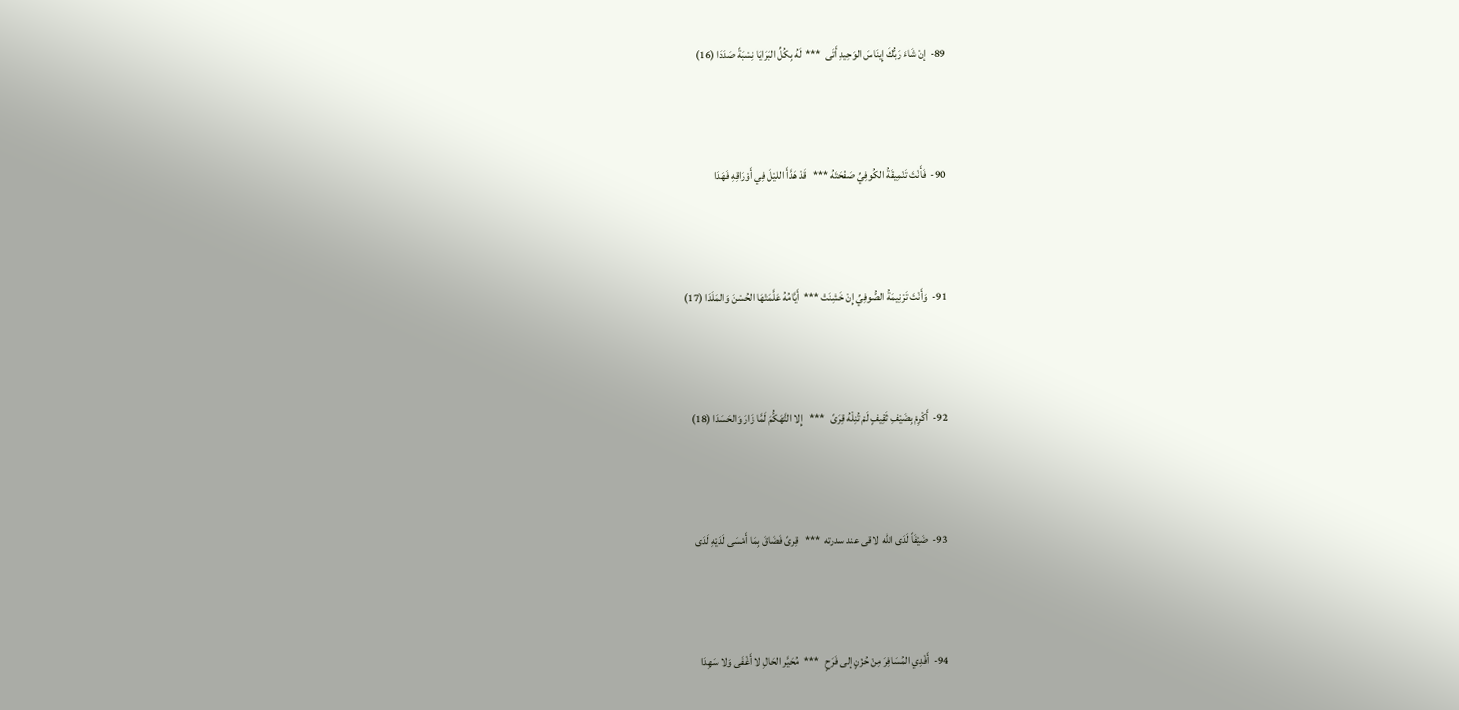89-  إنْ شَاءَ رَبُّكَ إِينَاسَ الوَحِيدِ أَتَى  ***  لَهُ بِكُلِّ البَرَايَا نِسْبَةً صَدَدَا (16)



90-  فَأَنْتَ تَنْمِيقَةُ الكُوفِيِّ صَفْحَتَهُ ***   قَدْ هَدَّأَ الليْلَ فِي أَوْرَاقِهِ فَهَدَا



91-  وَأَنْتَ تَرْنِيمَةُ الصُّوفِيِّ إِنْ خَشِنَتْ ***  أَيَّامُهُ عَلَّمَتْهَا الحُسْنَ وَالمَلَدَا (17)



92-  أَكْرِمْ بِضَيْفِ ثَقِيفٍ لَمْ تُنِلْهُ قِرَىً   ***   إِلا التَّهَكُّمَ لَمَّا زَارَ وَالحَسَدَا (18)



93-  ضَيْفَاً لَدَى الله  لاقى عند سدرته  ***   قِرىً فَضَاقَ بِمَا أَمْسَى لَدَيْهِ لَدَى



94-  أَفْدِي المُسَافِرَ مِنْ حُزْنٍ إلى فَرَحٍ   ***  مُحَيَّر الحَالِ لا أَغْفَى وَلا سَهِدَا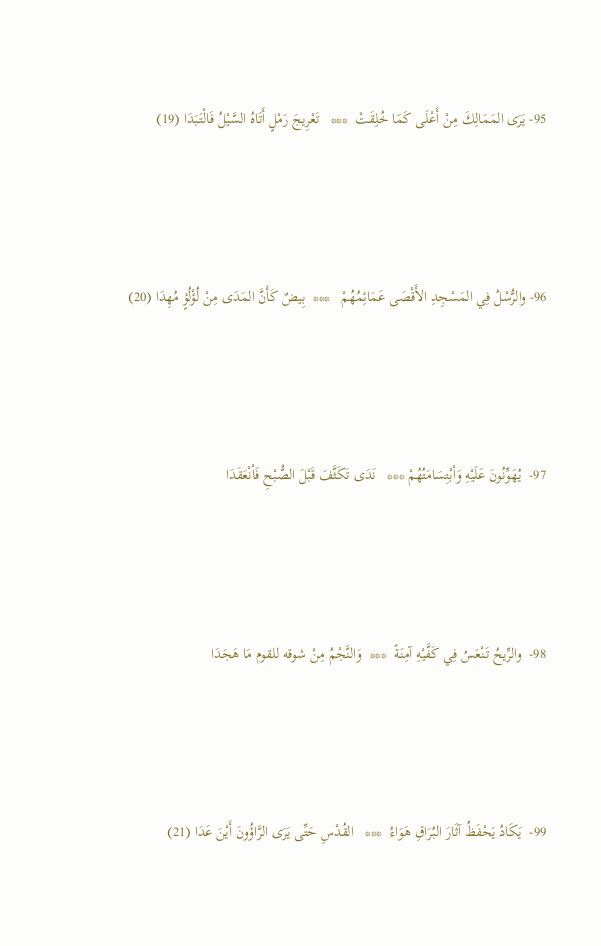95- يَرَى المَمَالِكَ مِنْ أَعْلَى كَمَا خُلِقَتْ  ***   تَعْرِيجَ رَمْلٍ أَتَاهُ السَّيْلُ فَالْتَبَدَا (19)



96- والرُّسْلُ فِي المَسْجِدِ الأَقْصَى عَمَائِمُهُمْ   ***  بِيضٌ كَأَنَّ المَدَى مِنْ لُؤْلُؤٍ مُهِدَا (20)



97-  يُهَوِّنُونَ عَلَيْهِ وَاْبْتِسَامَتُهُمْ ***   نَدَى تَكَثَّفَ قَبْلَ الصُّبْحِ فَاْنْعَقَدَا



98-  والرِّيحُ تَنْعَسُ فِي كَفَّيْهِ آمِنَةً  ***  وَالنَّجْمُ مِنْ شوقه للقوم مَا هَجَدَا



99-  يَكَادُ يَحْفَظُ آثَارَ البُرَاقِ هَوَاءُ  ***   القُدْسِ حَتِّى يَرَى الرَّاؤُونَ أَيْنَ عَدَا (21)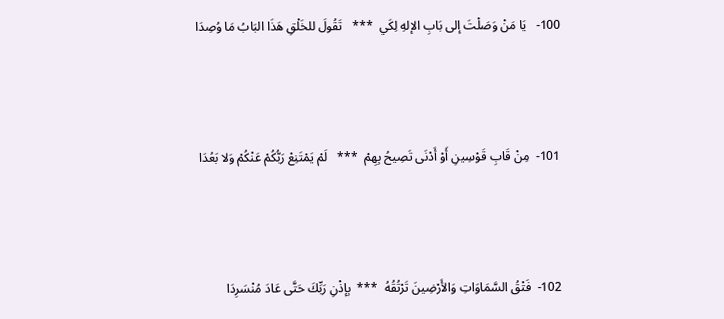100-   يَا مَنْ وَصَلْتَ إلى بَابِ الإلهِ لِكَي  ***   تَقُولَ للخَلْقِ هَذَا البَابُ مَا وُصِدَا



101-  مِنْ قَابِ قَوْسِينِ أَوْ أَدْنَى تَصِيحُ بِهِمْ  ***   لَمْ يَمْتَنِعْ رَبُّكُمْ عَنْكُمْ وَلا بَعُدَا



102-  فَتْقُ السَّمَاوَاتِ وَالأَرْضِينَ تَرْتُقُهُ  ***  بِإذْنِ رَبِّكَ حَتَّى عَادَ مُنْسَرِدَا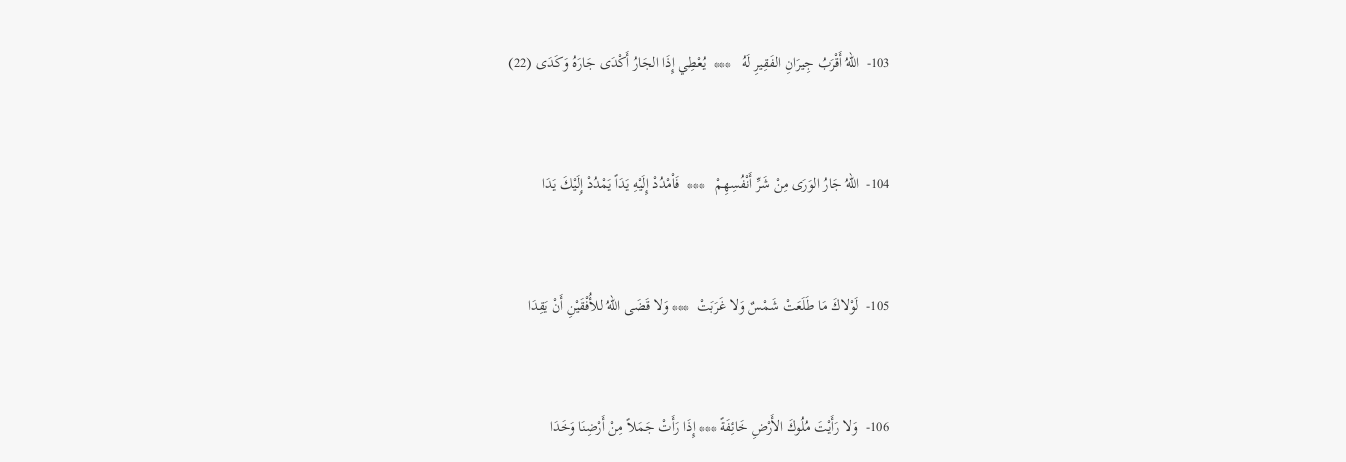103-  اللهُ أَقْرَبُ جِيرَانِ الفَقِيرِ لَهُ   ***  يُعْطِي إِذَا الجَارُ أَكْدَى جَارَهُ وَكَدَى (22)



104-  اللهُ جَارُ الوَرَى مِنْ شَرِّ أَنْفُسِهِمْ   ***  فَاْمْدُدْ إِلَيْهِ يَدَاً يَمْدُدْ إِلَيْكَ يَدَا



105-  لَوْلاكَ مَا طَلَعَتْ شَمْسٌ وَلا غَرَبَتْ  *** وَلا قَضَى اللهُ للأُفْقَيْنِ أَنْ يَقِدَا



106-  وَلا رَأَيْتَ مُلُوكَ الأَرْضِ خَائِفَةً *** إِذَا رَأَتْ جَمَلاً مِنْ أَرْضِنَا وَخَدَا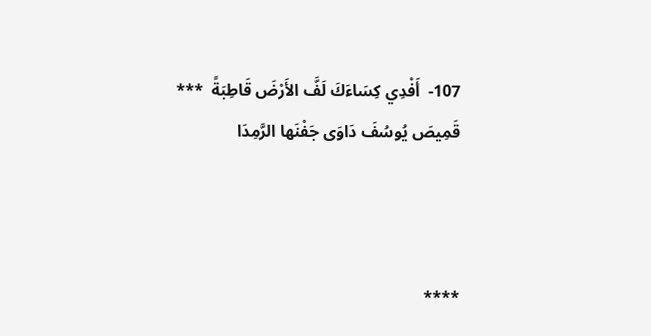107-  أَفْدِي كِسَاءَكَ لَفَّ الأَرْضَ قَاطِبَةً  ***   قَمِيصَ يُوسُفَ دَاوَى جَفْنَها الرَّمِدَا



****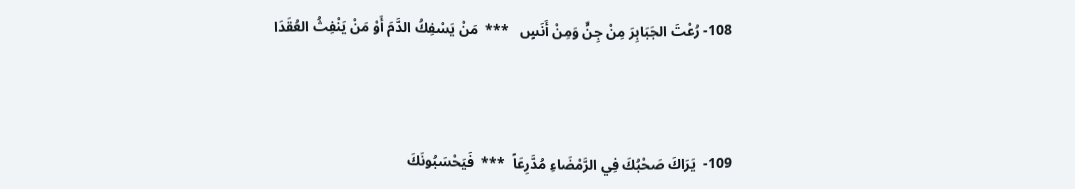108- رُعْتَ الجَبَابِرَ مِنْ جِنٍّ وَمِنْ أَنَسٍ   ***  مَنْ يَسْفِكُ الدَّمَ أَوْ مَنْ يَنْفِثُ العُقَدَا



109-  يَرَاكَ صَحْبُكَ فِي الرَّمْضَاءِ مُدَّرِعَاً  ***  فَيَحْسَبُونَكَ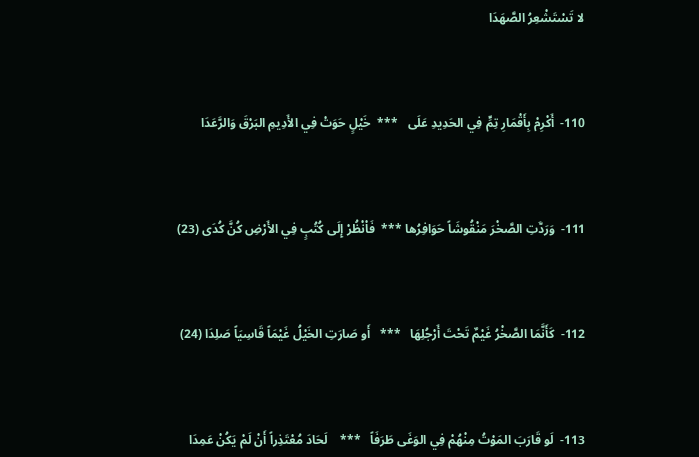لا تَسْتَشْعِرُ الصَّهَدَا



110-  أَكْرِمْ بِأَقْمَارِ تِمٍّ فِي الحَدِيدِ عَلَى   ***  خَيْلٍ حَوَتْ فِي الأَدِيمِ البَرْقَ وَالرَّعَدَا



111-  وَرَدَّتِ الصَّخْرَ مَنْقُوشَاً حَوَافِرُها ***  فَاْنْظُرْ إِلَى كُتُبٍ فِي الأَرْضِ كُنَّ كُدَى (23)



112-  كَأَنَّمَا الصَّخْرُ غَيْمٌ تَحْتَ أَرْجُلِهَا   ***   أَو صَارَتِ الخَيْلُ غَيْمَاً قَاسِيَاً صَلِدَا (24)



113-  لَو قَارَبَ المَوْتُ مِنْهُمْ فِي الوَغَى طَرَفَاً   ***    لَحَادَ مُعْتَذِراً أَنْ لَمْ يَكُنْ عَمِدَا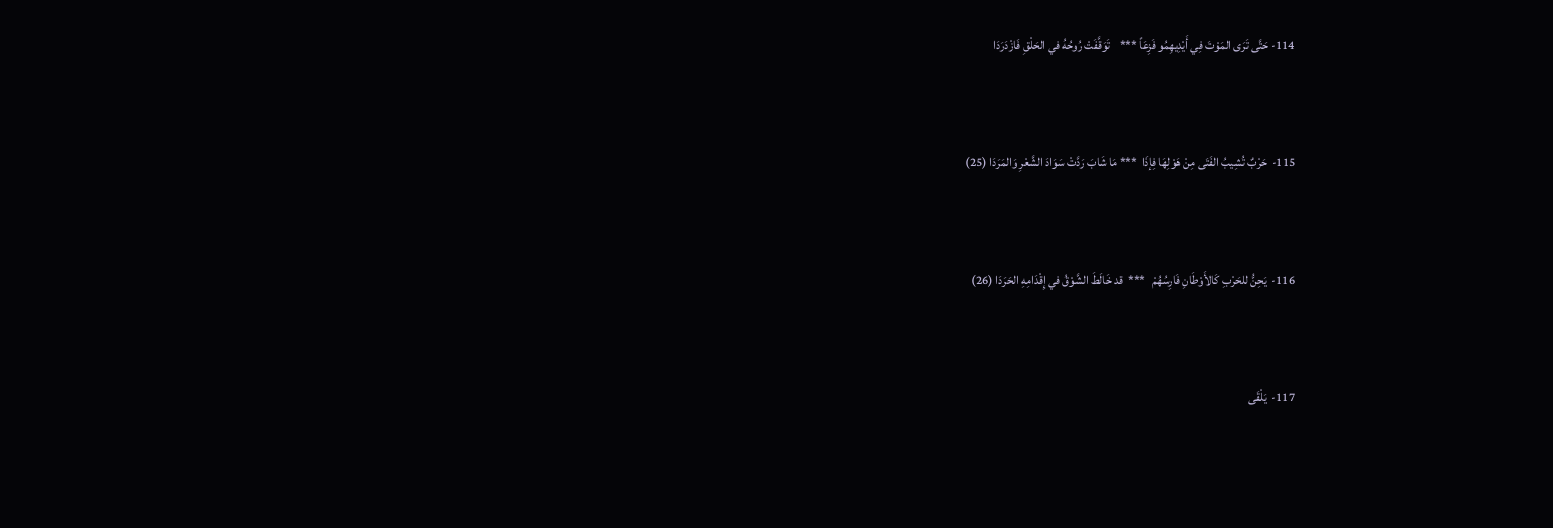114- حَتَّى تَرَى المَوْتَ فِي أَيْدِيهِمُو فَزِعَاً ***    تَوَقَّفَتْ رُوحُهُ في الحَلْقِ فَازْدَرَدَا



115-  حَرْبٌ تُشِيبُ الفَتَى مِنْ هَوْلِهَا فِإذَا  *** مَا شَابَ رَدَّتْ سَوَادَ الشَّعْرِ وَالمَرَدَا (25)



116-  يَحِنُّ للحَرْبِ كَالأَوْطَانِ فَارِسُهُمْ   ***  قد خَالَطَ الشَّوْقُ في إِقْدَامِهِ الحَرَدَا (26)



117-  يَلْقَى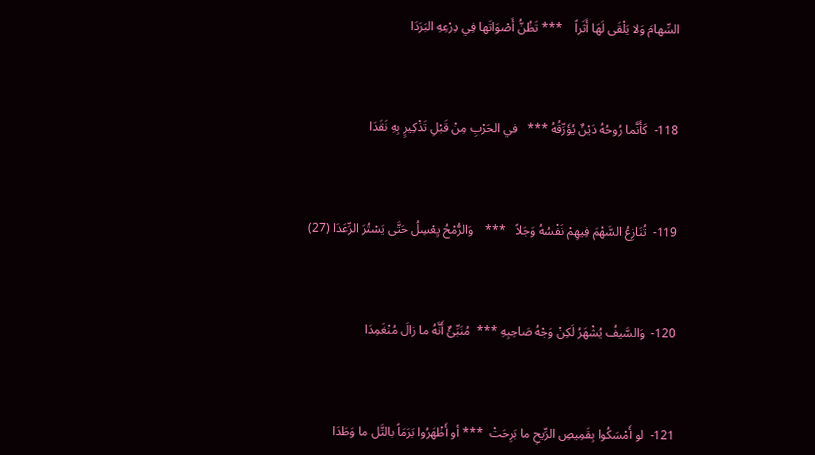السِّهامَ وَلا يَلْقَى لَهَا أَثَراً    *** تَظُنُّ أَصْوَاتَها فِي دِرْعِهِ البَرَدَا



118-  كَأَنَّما رُوحُهُ دَيْنٌ يُؤَرِّقُهُ ***   في الحَرْبِ مِنْ قَبْلِ تَذْكِيرٍ بِهِ نَقَدَا



119-  تُنَازِعُ السَّهْمَ فِيهِمْ نَفْسُهُ وَجَلاً   ***    وَالرُّمْحُ يِعْسِلُ حَتَّى يَسْتُرَ الرِّعَدَا (27)



120-  وَالسَّيفُ يُشْهَرُ لَكِنْ وَجْهُ صَاحِبِهِ ***  مُنَبِّئٌ أَنَّهُ ما زالَ مُنْغَمِدَا



121-  لو أَمْسَكُوا بِقَمِيصِ الرِّيحِ ما بَرِحَتْ  *** أو أَظْهَرُوا بَرَمَاً بالتَّل ما وَطَدَا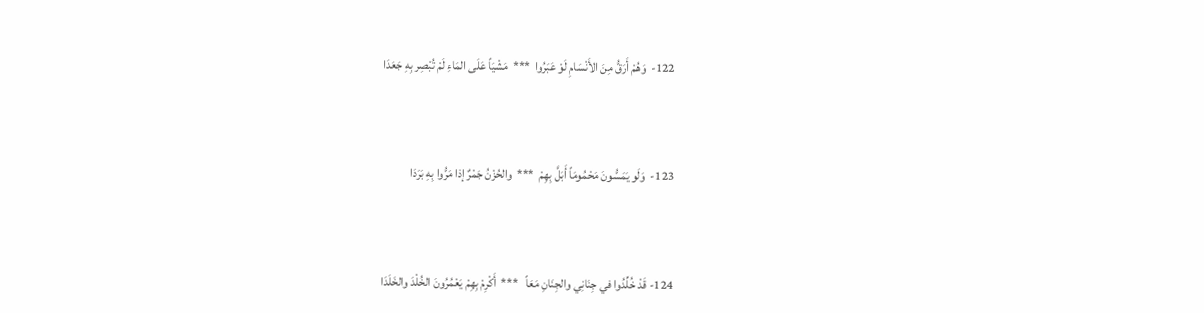122-  وَهُمْ أَرَقُّ مِنَ الأَنْسَامِ لَوْ عَبَرُوا  ***  مَشْيَاً عَلَى المَاءِ لَمْ تُبْصِر بِهِ جَعَدَا



123-  وَلَو يَمَسُّونَ مَحْمُومَاً أَبَلَّ بِهِمْ  ***  والحُزْنُ جَمْرٌ إذا مَرُّوا بِهِ بَرَدَا



124- قَدْ خُلِّدُوا في جِنَانِي والجِنَانِ مَعَاً   ***  أَكْرِمْ بِهِمْ يَعْمُرُونَ الخُلْدَ والخَلَدَا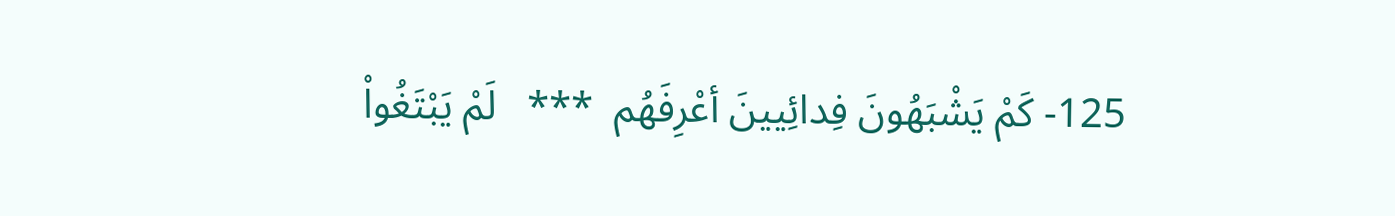125- كَمْ يَشْبَهُونَ فِدائِيينَ أعْرِفَهُم  ***   لَمْ يَبْتَغُواْ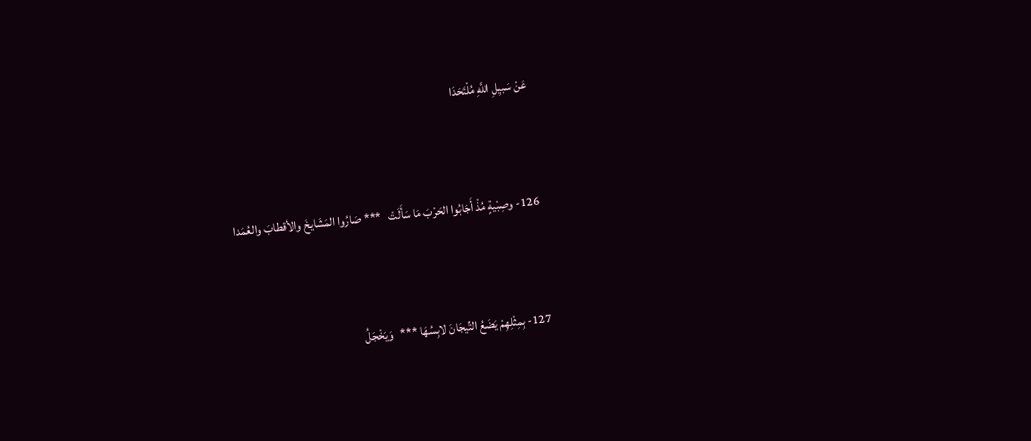عَنْ سَبيِلِ اللَّهِ مُلْتَحَدَا



126- وصِبْيةٍ مُذْ أَجَابُوا الحَرْبَ مَا سَأَلَتْ   *** صَارُوا المَشَايخَ والأقطابَ والعُمَدا



127- بِمِثْلِهِمْ يَضَعُ التِّيجَانَ لابِسُهَا ***   وَيَخْجَلُ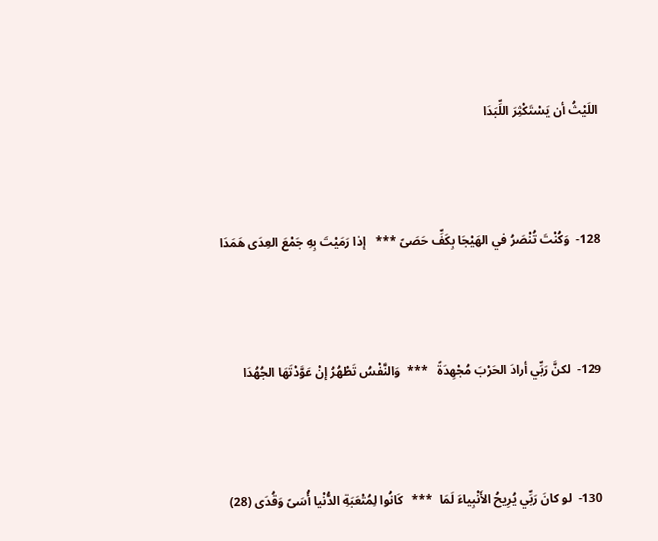اللَيْثُ أن يَسْتَكْثِرَ اللِّبَدَا



128-  وَكُنْتَ تُنْصَرُ في الهَيْجَا بِكَفِّ حَصَىً ***   إذا رَمَيْتَ بِهِ جَمْعَ العِدَى هَمَدَا



129-  لكنَّ رَبِّي أرادَ الحَرْبَ مُجْهِدَةً   ***  وَالنَّفْسُ تَطْهُرُ إنْ عَوَّدْتَهَا الجُهُدَا



130-  لو كانَ رَبِّي يُرِيحُ الأَنْبِياءَ لَمَا  ***   كَانُوا لِمُتْعَبَةِ الدُّنْيا أُسَىً وَقُدَى (28)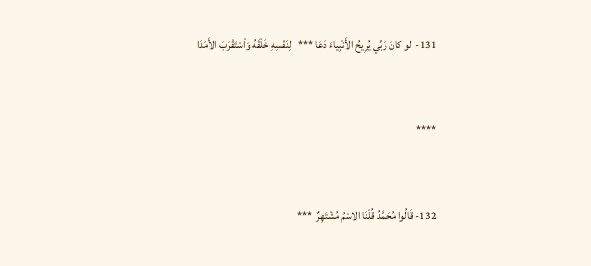131-  لو كانَ رَبِّي يُرِيحُ الأَنْبِياءَ دَعَا ***   لِنَفْسِهِ خَلْقَهُ وَاْسْتَقْرَبَ الأَمَدَا



****



132- قَالُوا مُحَمَّدُ قُلْنَا الاسْمُ مُشْتَهِرٌ  ***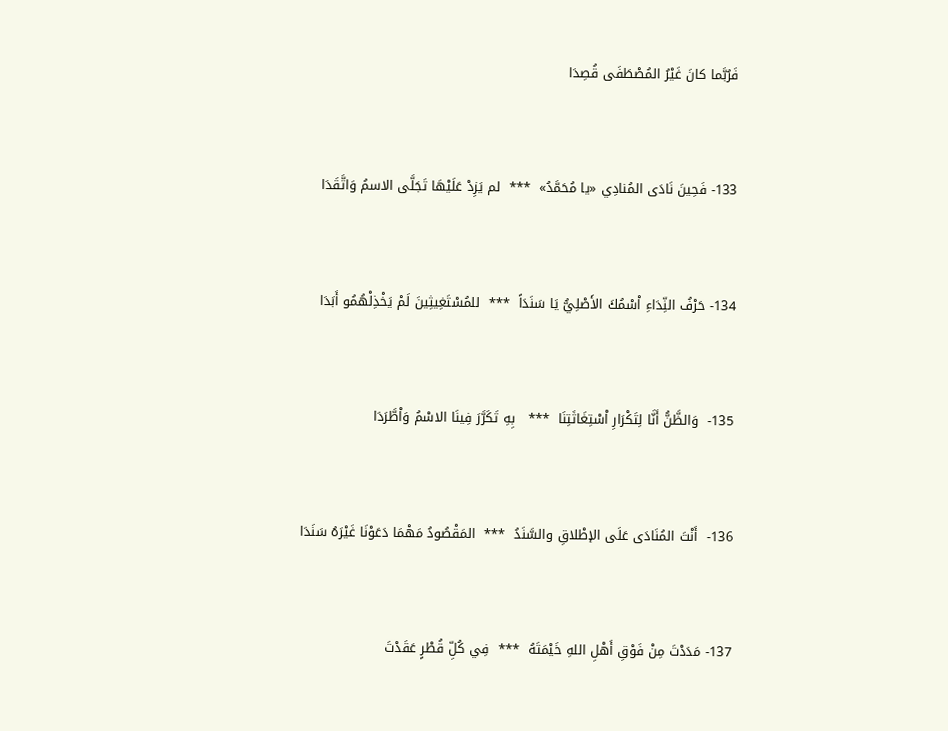فَرُبَّما كانَ غَيْرُ المُصْطَفَى قُصِدَا



133- فَحِينَ نَادَى المُنادِي «يا مُحَمَّدُ»  ***  لم يَزِدْ عَلَيْهَا تَجَلَّى الاسمُ وَاتَّقَدَا



134- حَرْفُ النِّدَاءِ اْسْمُكَ الأَصْلِيُّ يَا سَنَدَاً  ***  للمُسْتَغِيثِينَ لَمْ يَخْذِلْهُمُو أَبَدَا



135-  وَالظَّنُّ أَنَّا لِتَكْرَارِ اْسْتِغَاثَتِنَا  ***   بِهِ تَكَرَّرَ فِينَا الاسْمُ وَاْطَّرَدَا



136-  أَنْتَ المُنَادَى عَلَى الإطْلاقِ والسَّنَدُ  ***  المَقْصُودُ مَهْمَا دَعَوْنَا غَيْرَهُ سَنَدَا



137- مَدَدْتَ مِنْ فَوْقِ أَهْلِ اللهِ خَيْمَتَهُ  ***  فِي كُلِّ قُطْرٍ عَقَدْتَ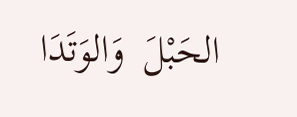الحَبْلَ  وَالوَتَدَا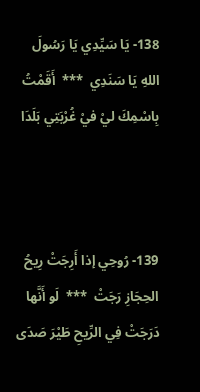138- يَا سَيِّدِي يَا رَسُولَ اللهِ يَا سَنَدِي  ***  أَقَمْتُ بِاسْمِكَ ليْ فيْ غُرْبَتِي بَلَدَا



139- رُوحِي إذا أَرِجَتْ رِيحُ الحِجَازِ رَجَتْ  ***  لَو أَنَّها دَرَجَتْ فِي الرِّيحِ طَيْرَ صَدَى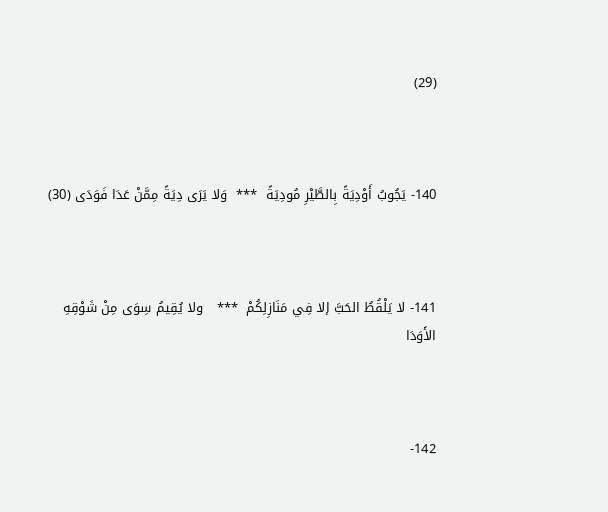(29)



140- يَجُوبُ أَوْدِيَةً بِالطَّيْرِ مُودِيَةً  ***  وَلا يَرَى دِيَةً مِمَّنْ عَدَا فَوَدَى (30)



141- لا يَلْقُطُ الحَبَّ إلا فِي مَنَازِلِكُمْ  ***   ولا يُقِيمُ سِوَى مِنْ شَوْقِهِ الأَوَدَا



142-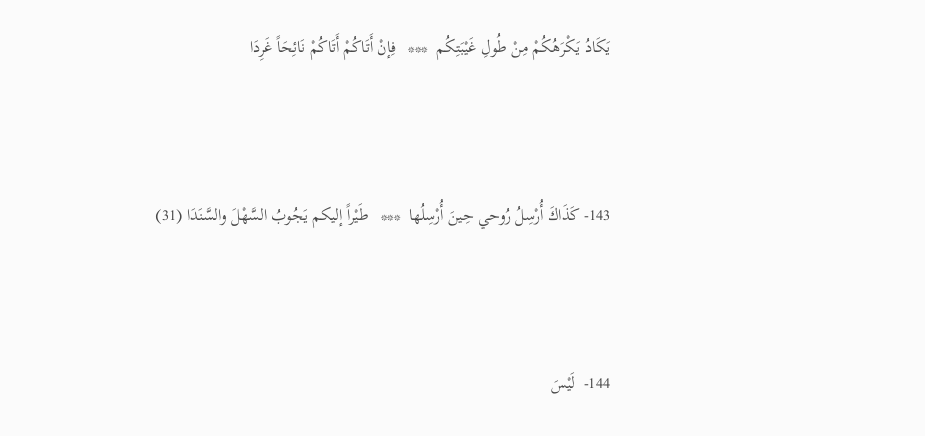يَكَادُ يَكْرَهُكُمْ مِنْ طُولِ غَيْبَتِكُم  ***   فِإنْ أَتَاكُمْ أَتَاكُمْ نَائِحَاً غَرِدَا



143- كَذَاكَ أُرْسِلُ رُوحي حِينَ أُرْسِلُها  ***   طَيْراً إليكم يَجُوبُ السَّهْلَ والسَّنَدَا (31)



144-  لَيْسَ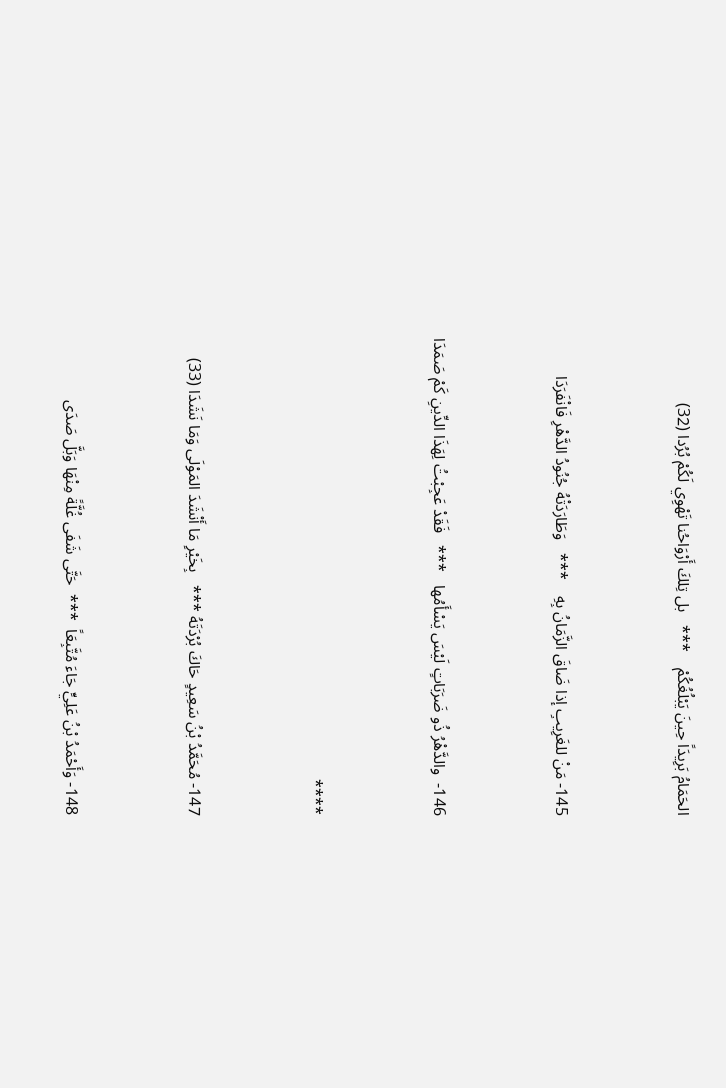الحَمَامُ بَرِيدَاً حِينَ يَبْلُغُكُمْ    ***   بل تِلكَ أَرْوَاحُنا تَهْوِي لَكُمْ بُرُدا (32)



145- مَنْ للغَرِيبِ إذا ضَاقَ الزَّمَانُ بِهِ    ***   وَطَارَدَتْهُ جُنُودُ الدَّهْرِ فَانْفَرَدَا



146-  والدَّهْرُ ذُو ضَرَبَاتٍ لَيْسَ يَسْأَمُها   ***   فَقَدْ عَجِبْتُ لِهَذَا الدِّينِ كَمْ صَمَدَا



****



147- مُحَمَّدُ بْنُ سَعِيدٍ حَاكَ بُرْدَتَهُ ***   بِخَيْرِ مَا أَنْشَدَ المَوْلَى وَمَا نَشَدَا (33)



148- وَأَحْمَدُ بْنُ عَلِيٍّ جَاءَ مُتَّبِعَاً  ***  حَتَّى شَفَى غُلَّةً مِنْهَا وَبَلَّ صَدَى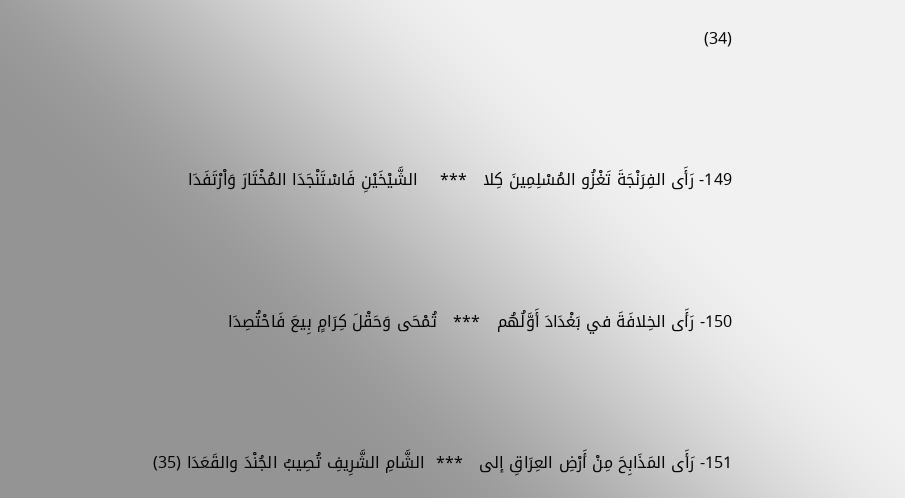(34)



149- رَأَى الفِرَنْجَةَ تَغْزُو المُسْلِمِينَ كِلا   ***    الشَّيْخَيْنِ فَاسْتَنْجَدَا المُخْتَارَ وَاْرْتَفَدَا



150- رَأَى الخِلافَةَ في بَغْدَادَ أَوَّلُهُم   ***   تُمْحَى وَحَقْلَ كِرَامٍ بِيعَ فَاحْتُصِدَا



151- رَأَى المَذَابِحَ مِنْ أَرْضِ العِرَاقِ إلى   ***  الشَّامِ الشَّرِيفِ تُصِيبُ الجُنْدَ والقَعَدَا (35)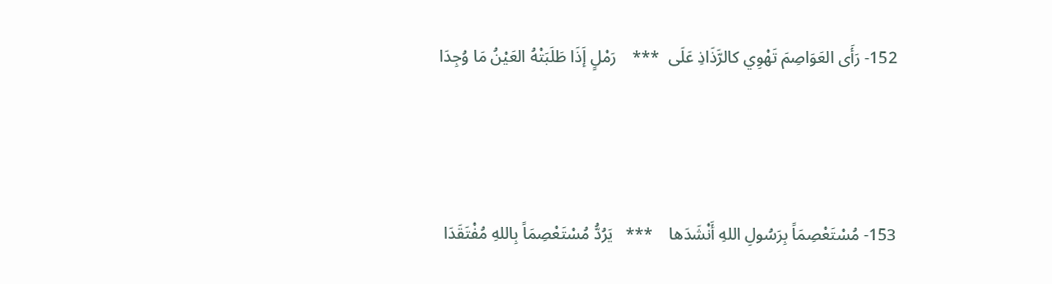152- رَأَى العَوَاصِمَ تَهْوِي كالرَّذَاذِ عَلَى  ***    رَمْلٍ إَذَا طَلَبَتْهُ العَيْنُ مَا وُجِدَا



153- مُسْتَعْصِمَاً بِرَسُولِ اللهِ أَنْشَدَها    ***   يَرُدُّ مُسْتَعْصِمَاً بِاللهِ مُفْتَقَدَا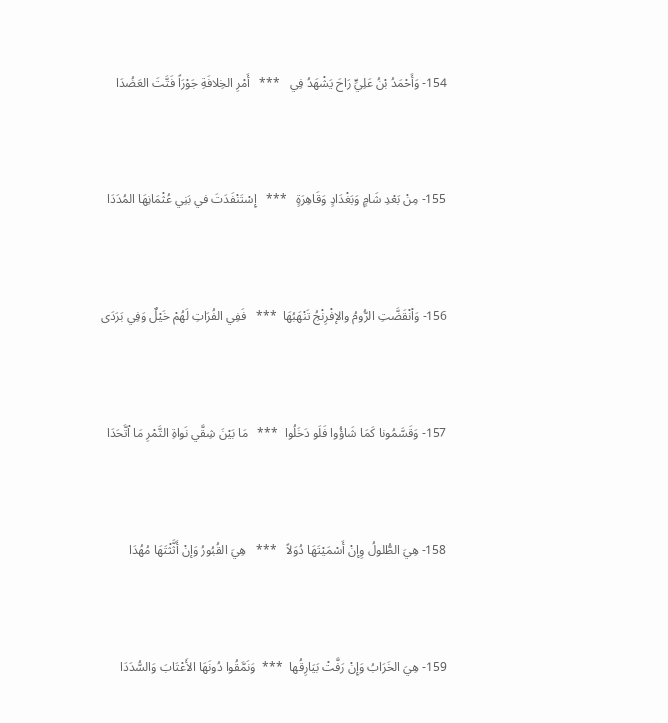154- وَأَحْمَدُ بْنُ عَلِيٍّ رَاحَ يَشْهَدُ فِي   ***   أَمْرِ الخِلافَةِ جَوْرَاً فَتَّتَ العَضُدَا



155- مِنْ بَعْدِ شَامٍ وَبَغْدَادٍ وَقَاهِرَةٍ   ***   إِسْتَنْفَدَتَ في بَنِي عُثْمَانِهَا المُدَدَا



156- وَاْنْقَضَّتِ الرُّومُ والإفْرِنْجُ تَنْهَبُهَا  ***   فَفِي الفُرَاتِ لَهُمْ خَيْلٌ وَفِي بَرَدَى



157- وَقَسَّمُونا كَمَا شَاؤُوا فَلَو دَخَلُوا  ***   مَا بَيْنَ شِقَّي نَواةِ التَّمْرِ مَا اْتَّحَدَا



158- هِيَ الطُّلولُ وِإنْ أَسْمَيْتَهَا دُوَلاً   ***   هِيَ القُبُورُ وَإنْ أَثَّثْتَهَا مُهُدَا



159- هِيَ الخَرَابُ وَإِنْ رَفَّتْ بَيَارِقُها  ***  وَنَمَّقُوا دُونَهَا الأَعْتَابَ وَالسُّدَدَا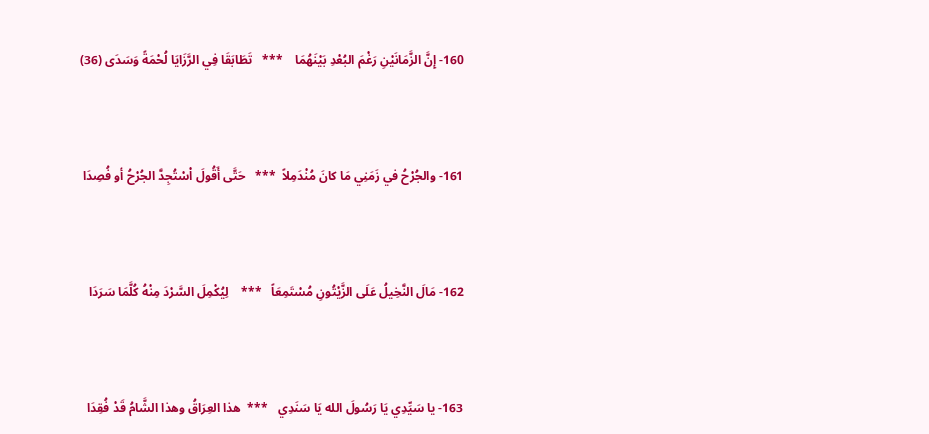160- إِنَّ الزَّمَانَيْنِ رَغْمَ البُعْدِ بَيْنَهُمَا    ***   تَطَابَقَا فِي الرَّزَايَا لُحْمَةً وَسَدَى (36)



161- والجُرْحُ في زَمَنِي مَا كانَ مُنْدَمِلاً  ***   حَتَّى أَقُولَ اْسْتُجِدَّ الجُرْحُ أو فُصِدَا



162- مَالَ النَّخِيلُ عَلَى الزَّيْتُونِ مُسْتَمِعَاً   ***    لِيُكْمِلَ السَّرْدَ مِنْهُ كُلَّمَا سَرَدَا



163- يا سَيِّدِي يَا رَسُولَ الله يَا سَنَدِي   ***  هذا العِرَاقُ وهذا الشَّامُ قَدْ فُقِدَا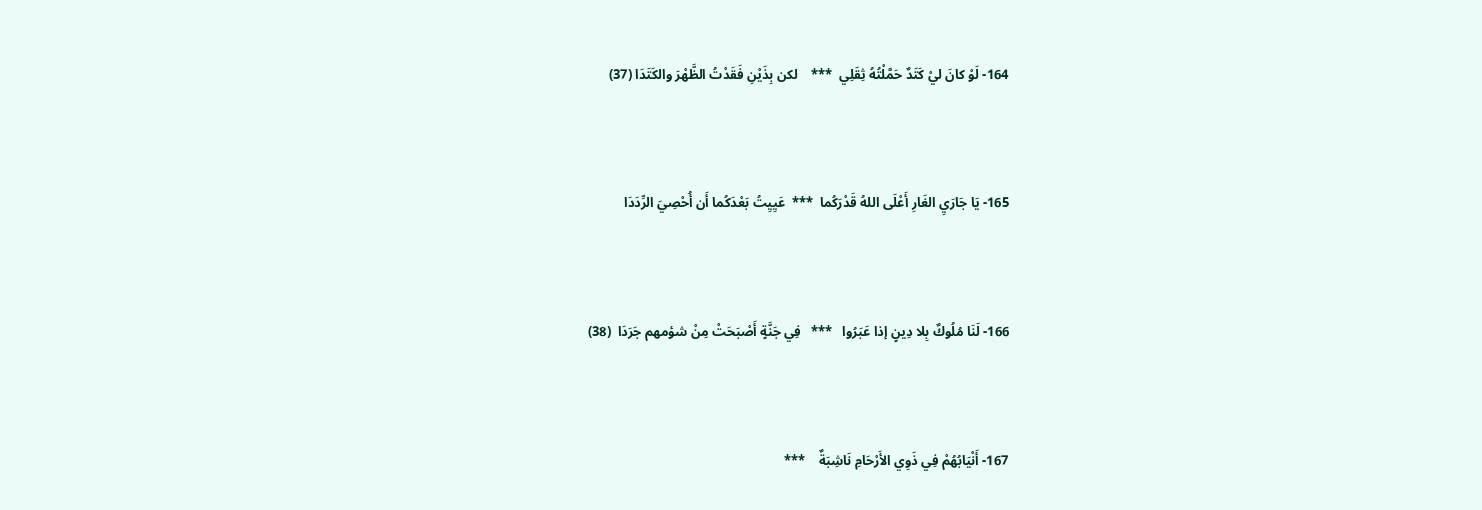164- لَوْ كانَ ليْ كَتَدٌ حَمَّلْتُهُ ثِقَلِي  ***    لكن بِذَيْنِ فَقَدْتُ الظَّهْرَ والكَتَدَا (37)



165- يَا جَارَيِ الغَارِ أَعْلَى اللهُ قَدْرَكُما  ***  عَيِيِتُ بَعْدَكُما أَن أُحْصِيَ الرِّدَدَا



166- لَنَا مُلُوكٌ بِلا دِينٍ إذا عَبَرُوا   ***   فِي جَنَّةٍ أَصْبَحَتْ مِنْ شؤمهم جَرَدَا  (38)



167- أَنْيَابُهُمْ فِي ذَوِي الأَرْحَامِ نَاشِبَةٌ    ***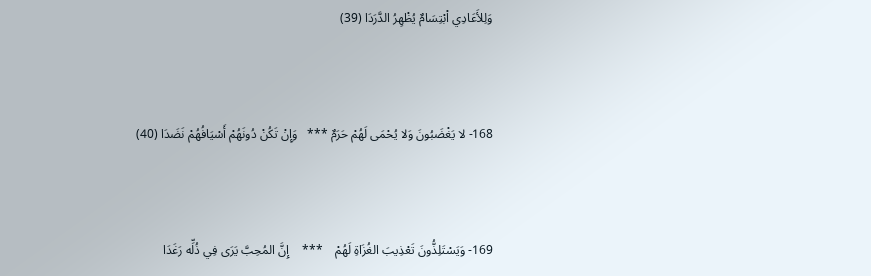وَلِلأَعَادِي اْبْتِسَامٌ يُظْهِرُ الدَّرَدَا (39)



168- لا يَغْضَبُونَ وَلا يُحْمَى لَهُمْ حَرَمٌ ***   وَإِنْ تَكُنْ دُونَهُمْ أَسْيَافُهُمْ نَضَدَا (40)



169- وَيَسْتَلِذُّونَ تَعْذِيبَ الغُزَاةِ لَهُمْ    ***    إِنَّ المُحِبَّ يَرَى فِي ذُلِّه رَغَدَا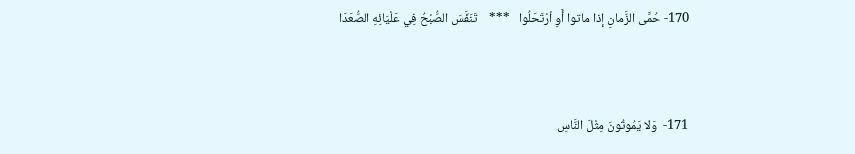170- حُمَّى الزَّمانِ إذا ماتوا أَوِ اْرْتَحَلُوا   ***    تَنَفَّسَ الصُّبْحُ فِي عَلْيَائِهِ الصُّعَدَا



171-  وَلا يَمُوتُونَ مِثْلَ النَّاسِ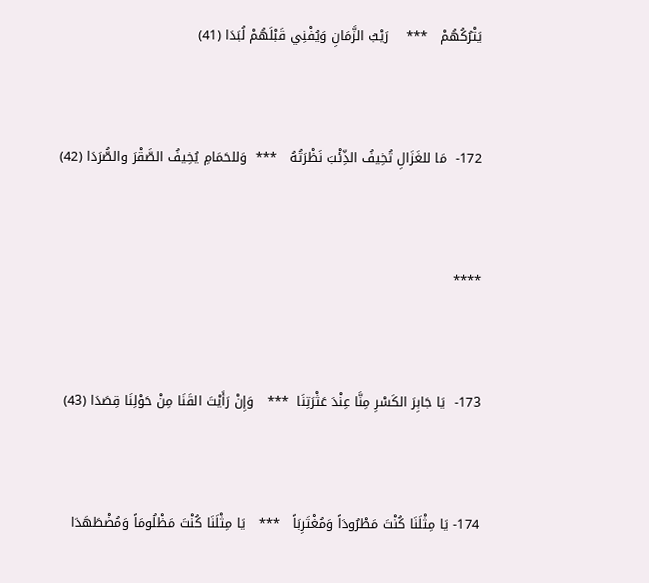يَتْرُكُهُمْ   ***    رَيْبُ الزَّمَانِ وَيُفْنِي قَبْلَهُمْ لُبَدَا (41)



172-  مَا للغَزَالِ تُخِيفُ الذِّئْبَ نَظْرَتُهُ   ***  وَللحَمَامِ يُخِيفُ الصَّقْرَ والصُّرَدَا (42)



****



173-  يَا جَابِرَ الكَسْرِ مِنَّا عِنْدَ عَثْرَتِنَا  ***   وَإِنْ رَأَيْتَ القَنَا مِنْ حَوْلِنَا قِصَدَا (43)



174- يَا مِثْلَنَا كُنْتَ مَطْرُودَاً وَمُغْتَرِبَاً   ***   يَا مِثْلَنَا كُنْتَ مَظْلُومَاً وَمُضْطَهَدَا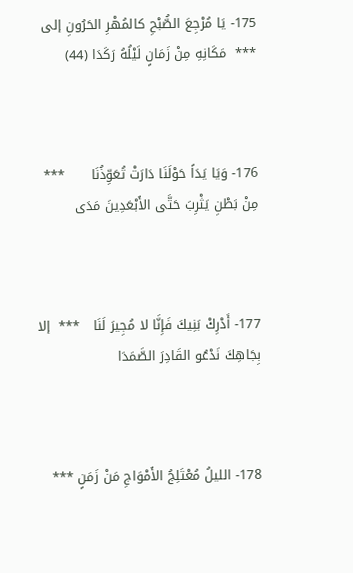175- يَا مُرْجِعَ الصُّبْحِ كالمُهْرِ الحَرُونِ إلى  ***  مَكَانِهِ مِنْ زَمَانٍ لَيْلُهُ رَكَدَا (44)



176- وَيَا يَدَاً حَوْلَنَا دَارَتْ تُعَوِّذُنَا      ***  مِنْ بَطْنِ يَثْرِبَ حَتَّى الأَبْعَدِينَ مَدَى



177- أَدْرِكْ بَنِيكَ فَإِنَّا لا مُجِيرَ لَنَا   ***  إلا بِجَاهِكَ نَدْعُو القَادِرَ الصَّمَدَا



178- الليلُ مُعْتَلِجُ الأَمْوَاجِ مَنْ زَمَنٍ ***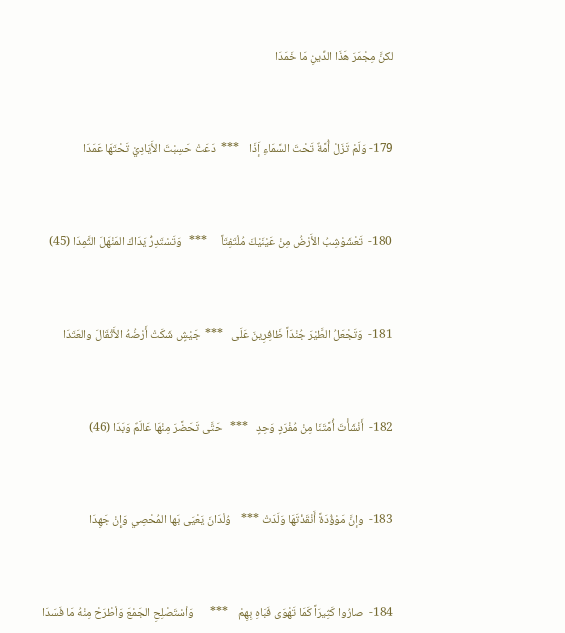لكنَّ مِجْمَرَ هَذَا الدِّينِ مَا خَمَدَا



179- وَلَمْ تَزَلْ أُمَّةٌ تَحْتَ السَّمَاءِ إَذَا    ***  دَعَتْ حَسِبْتَ الأَيَادِيْ تَحْتَهَا عَمَدَا



180-  تَعْشَوْشِبُ الأَرْضُ مِنْ عَيْنَيْكَ مُلْتَفِتَاً     ***   وَتَسْتَدِرُّ يَدَاكَ المَنْهَلَ الثَّمِدَا (45)



181-  وَتَجْعَلُ الطَّيْرَ جُنْدَاً ظَافِرِينَ عَلَى   ***  جَيْشٍ شَكَتْ أَرْضُهُ الأَثْقَالَ والعَتَدَا



182-  أَنْشَأْتَ أُمَّتَنَا مِنْ مُفْرَدٍ وَحِدٍ   ***   حَتَّى تَحَضَّرَ مِنْهَا عَالَمٌ وَبَدَا (46)



183-  وإنَّ مَوْؤُدَةً أَنْقَذْتَهَا وَلَدَتْ ***    وُلْدَانَ يَعْيَى بَها المُحْصِي وَإِنْ جَهِدَا



184-  صارُوا كَثِيرَاً كَمَا تَهْوَى فَبَاهِ بِهِمْ    ***      وَاْسْتَصْلِحِ الجَمْعَ وَاْطْرَحْ مِنْهُ مَا فَسَدَا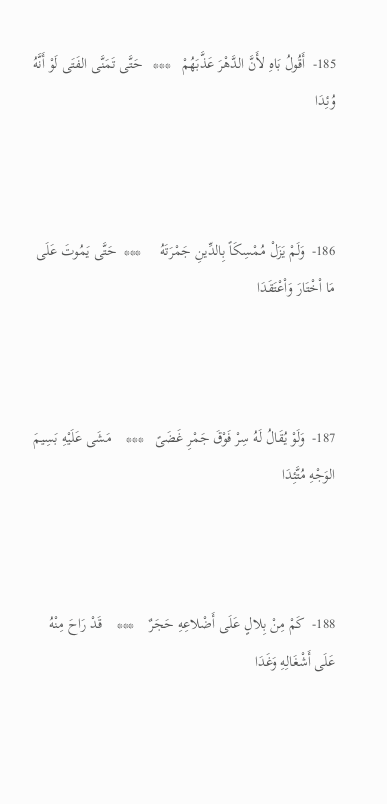185-  أَقُولُ بَاهِ لأَنَّ الدَّهْرَ عَذَّبَهُمْ   ***   حَتَّى تَمَنَّى الفَتَى لَوْ أَنَّهُ وُئِدَا



186-  وَلَمْ يَزَلْ مُمْسِكَاً بِالدِّينِ جَمْرَتَهُ     ***  حَتَّى يَمُوتَ عَلَى مَا اْخْتَارَ وَاْعْتَقَدَا



187-  وَلَوْ يُقَالُ لَهُ سِرْ فَوْقَ جَمْرِ غَضَىً   ***    مَشَى عَلَيْهِ بَسِيمَ الوَجْهِ مُتَّئِدَا



188-  كَمْ مِنْ بِلالٍ عَلَى أَضْلاعِهِ حَجَرٌ    ***    قَدْ رَاحَ مِنْهُ عَلَى أَشْغَالِهِ وَغَدَا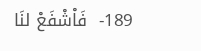189-  فَاْشْفَعْ لنَا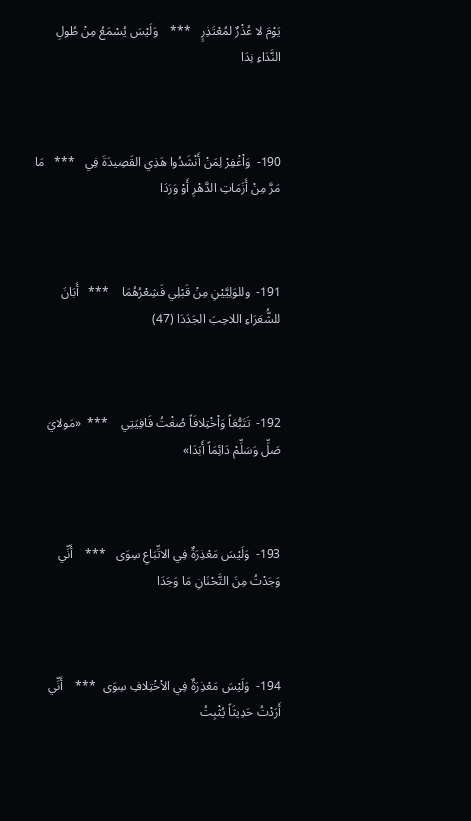يَوْمَ لا عُذْرٌ لمُعْتَذِرٍ   ***    وَلَيْسَ يُسْمَعُ مِنْ طُولِ النَّدَاءِ نِدَا



190-  وَاْغْفِرْ لِمَنْ أَنْشَدُوا هَذِي القَصِيدَةَ فِي   ***   مَا مَرَّ مِنْ أَزَمَاتِ الدَّهْرِ أَوْ وَرَدَا



191-  وللوَلِيَّيْنِ مِنْ قَبْلِي فَشِعْرُهُمَا    ***   أَبَانَ للشُّعَرَاءِ اللاحِبَ الجَدَدَا (47)



192-  تَتَبُّعَاً وَاْخْتِلافَاً صُغْتُ قَافِيَتِي    ***  «مَولايَ صَلِّ وَسَلِّمْ دَائِمَاً أَبَدَا»



193-  وَلَيْسَ مَعْذِرَةٌ فِي الاتِّبَاعِ سِوَى   ***    أَنِّي وَجَدْتُ مِنَ التَّحْنَانِ مَا وَجَدَا



194-  وَلَيْسَ مَعْذِرَةٌ فِي الاْخْتِلافِ سِوَى  ***    أَنِّي أَرَدْتُ حَدِيثَاً يُثْبِتُ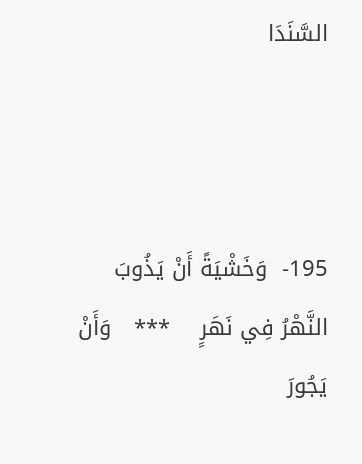السَّنَدَا



195-  وَخَشْيَةً أَنْ يَذُوبَ النَّهْرُ فِي نَهَرٍ    ***   وَأَنْ يَجُورَ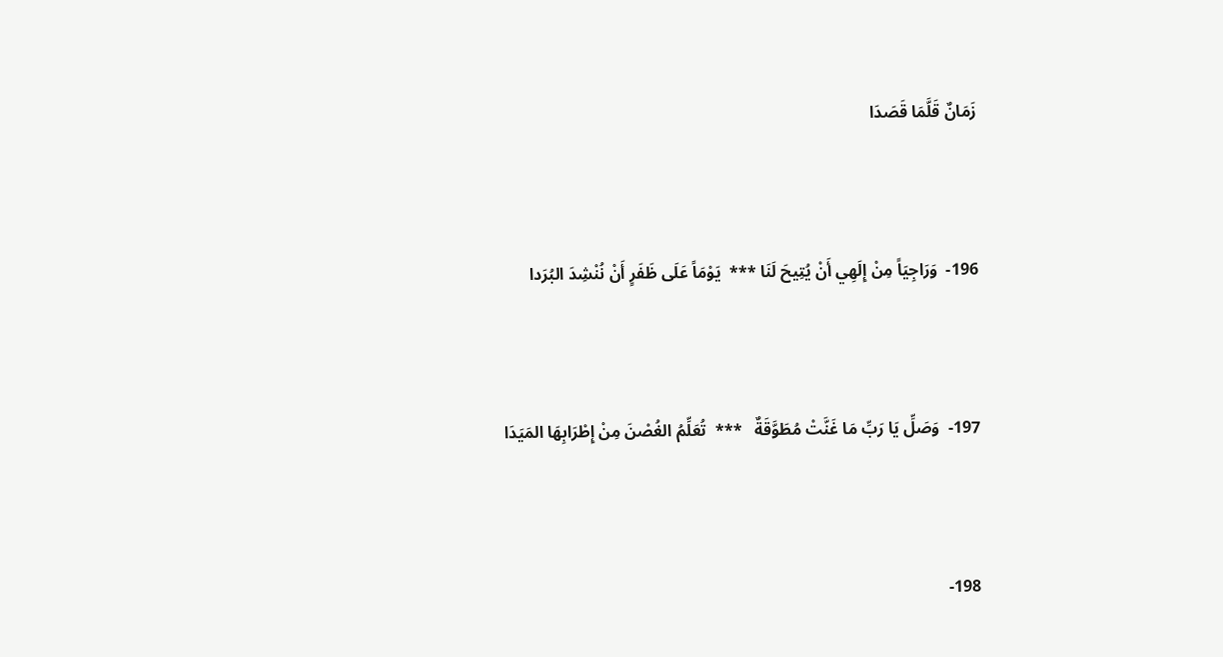زَمَانٌ قَلَّمَا قَصَدَا



196-  وَرَاجِيَاً مِنْ إِلَهِي أَنْ يُتِيحَ لَنَا ***  يَوْمَاً عَلَى ظَفَرٍ أَنْ نُنْشِدَ البُرَدا



197-  وَصَلِّ يَا رَبِّ مَا غَنَّتْ مُطَوَّقَةٌ   ***  تُعَلِّمُ الغُصْنَ مِنْ إِطْرَابِهَا المَيَدَا



198-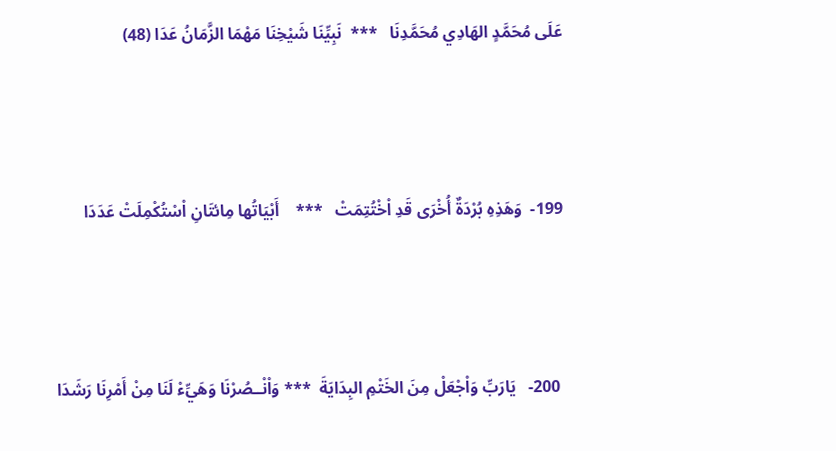عَلَى مُحَمَّدٍ الهَادِي مُحَمَّدِنَا   ***  نَبِيِّنَا شَيْخِنَا مَهْمَا الزَّمَانُ عَدَا (48)



199-  وَهَذِهِ بُرْدَةٌ أُخْرَى قَدِ اْخْتُتِمَتْ   ***    أَبْيَاتُها مِائتَانِ اْسْتُكْمِلَتْ عَدَدَا



 200-   يَارَبِّ وَاْجْعَلْ مِنَ الخَتْمِ البِدَايَةَ  *** وَاْنْــصُرْنَا وَهَيِّءْ لَنَا مِنْ أَمْرِنَا رَشَدَا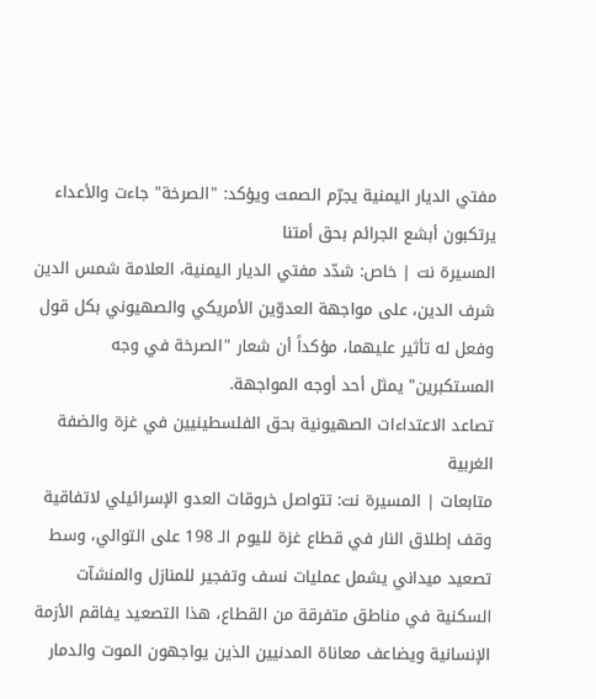مفتي الديار اليمنية يجرّم الصمت ويؤكد: "الصرخة" جاءت والأعداء يرتكبون أبشع الجرائم بحق أمتنا
المسيرة نت | خاص: شدّد مفتي الديار اليمنية، العلامة شمس الدين شرف الدين، على مواجهة العدوّين الأمريكي والصهيوني بكل قول وفعل له تأثير عليهما، مؤكداً أن شعار "الصرخة في وجه المستكبرين" يمثل أحد أوجه المواجهة.
تصاعد الاعتداءات الصهيونية بحق الفلسطينيين في غزة والضفة الغربية
متابعات | المسيرة نت: تتواصل خروقات العدو الإسرائيلي لاتفاقية وقف إطلاق النار في قطاع غزة لليوم الـ 198 على التوالي، وسط تصعيد ميداني يشمل عمليات نسف وتفجير للمنازل والمنشآت السكنية في مناطق متفرقة من القطاع، هذا التصعيد يفاقم الأزمة الإنسانية ويضاعف معاناة المدنيين الذين يواجهون الموت والدمار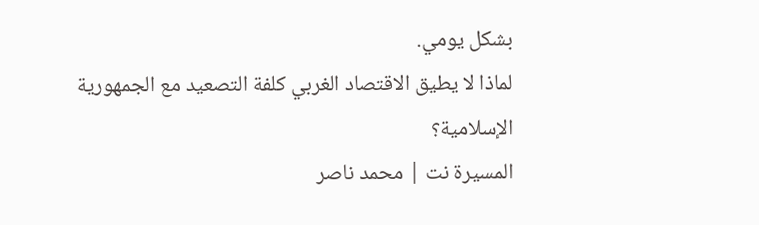بشكل يومي.
لماذا لا يطيق الاقتصاد الغربي كلفة التصعيد مع الجمهورية الإسلامية؟
المسيرة نت | محمد ناصر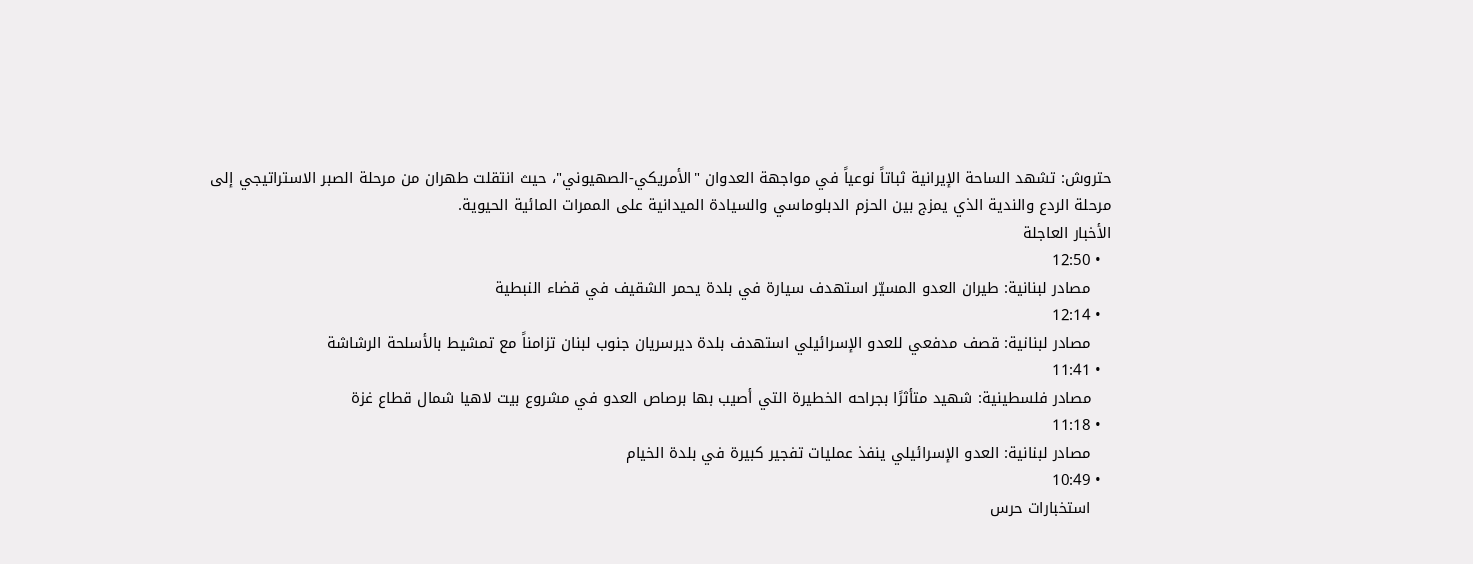حتروش: تشهد الساحة الإيرانية ثباتاً نوعياً في مواجهة العدوان "الأمريكي-الصهيوني"، حيث انتقلت طهران من مرحلة الصبر الاستراتيجي إلى مرحلة الردع والندية الذي يمزج بين الحزم الدبلوماسي والسيادة الميدانية على الممرات المائية الحيوية.
الأخبار العاجلة
  • 12:50
    مصادر لبنانية: طيران العدو المسيّر استهدف سيارة في بلدة يحمر الشقيف في قضاء النبطية
  • 12:14
    مصادر لبنانية: قصف مدفعي للعدو الإسرائيلي استهدف بلدة ديرسريان جنوب لبنان تزامناً مع تمشيط بالأسلحة الرشاشة
  • 11:41
    مصادر فلسطينية: شهيد متأثرًا بجراحه الخطيرة التي أصيب بها برصاص العدو في مشروع بيت لاهيا شمال قطاع غزة
  • 11:18
    مصادر لبنانية: العدو الإسرائيلي ينفذ عمليات تفجير كبيرة في بلدة الخيام
  • 10:49
    استخبارات حرس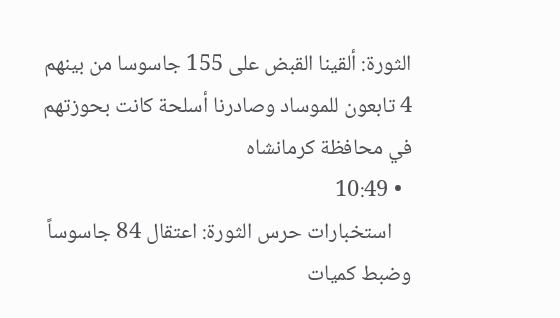الثورة: ألقينا القبض على 155 جاسوسا من بينهم 4 تابعون للموساد وصادرنا أسلحة كانت بحوزتهم في محافظة كرمانشاه
  • 10:49
    استخبارات حرس الثورة: اعتقال 84 جاسوساً وضبط كميات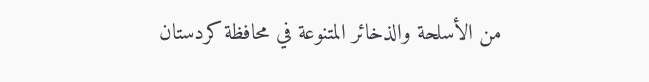من الأسلحة والذخائر المتنوعة في محافظة كردستان